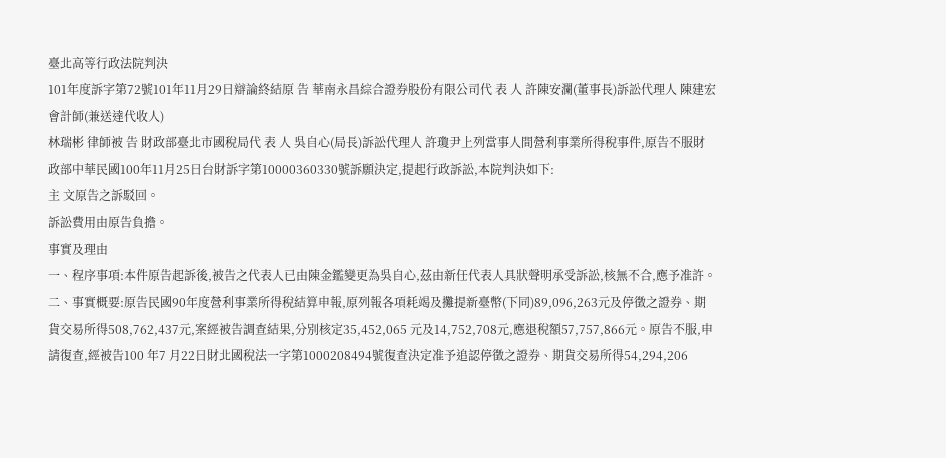臺北高等行政法院判決
101年度訴字第72號101年11月29日辯論終結原 告 華南永昌綜合證券股份有限公司代 表 人 許陳安瀾(董事長)訴訟代理人 陳建宏 會計師(兼送達代收人)
林瑞彬 律師被 告 財政部臺北市國稅局代 表 人 吳自心(局長)訴訟代理人 許瓊尹上列當事人間營利事業所得稅事件,原告不服財政部中華民國100年11月25日台財訴字第10000360330號訴願決定,提起行政訴訟,本院判決如下:
主 文原告之訴駁回。
訴訟費用由原告負擔。
事實及理由
一、程序事項:本件原告起訴後,被告之代表人已由陳金鑑變更為吳自心,茲由新任代表人具狀聲明承受訴訟,核無不合,應予准許。
二、事實概要:原告民國90年度營利事業所得稅結算申報,原列報各項耗竭及攤提新臺幣(下同)89,096,263元及停徵之證券、期貨交易所得508,762,437元,案經被告調查結果,分別核定35,452,065 元及14,752,708元,應退稅額57,757,866元。原告不服,申請復查,經被告100 年7 月22日財北國稅法一字第1000208494號復查決定准予追認停徵之證券、期貨交易所得54,294,206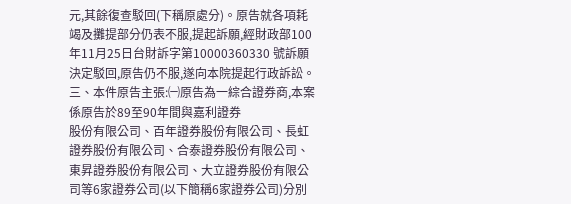元,其餘復查駁回(下稱原處分)。原告就各項耗竭及攤提部分仍表不服,提起訴願,經財政部100 年11月25日台財訴字第10000360330 號訴願決定駁回,原告仍不服,遂向本院提起行政訴訟。
三、本件原告主張:㈠原告為一綜合證券商,本案係原告於89至90年間與嘉利證券
股份有限公司、百年證券股份有限公司、長虹證券股份有限公司、合泰證券股份有限公司、東昇證券股份有限公司、大立證券股份有限公司等6家證券公司(以下簡稱6家證券公司)分別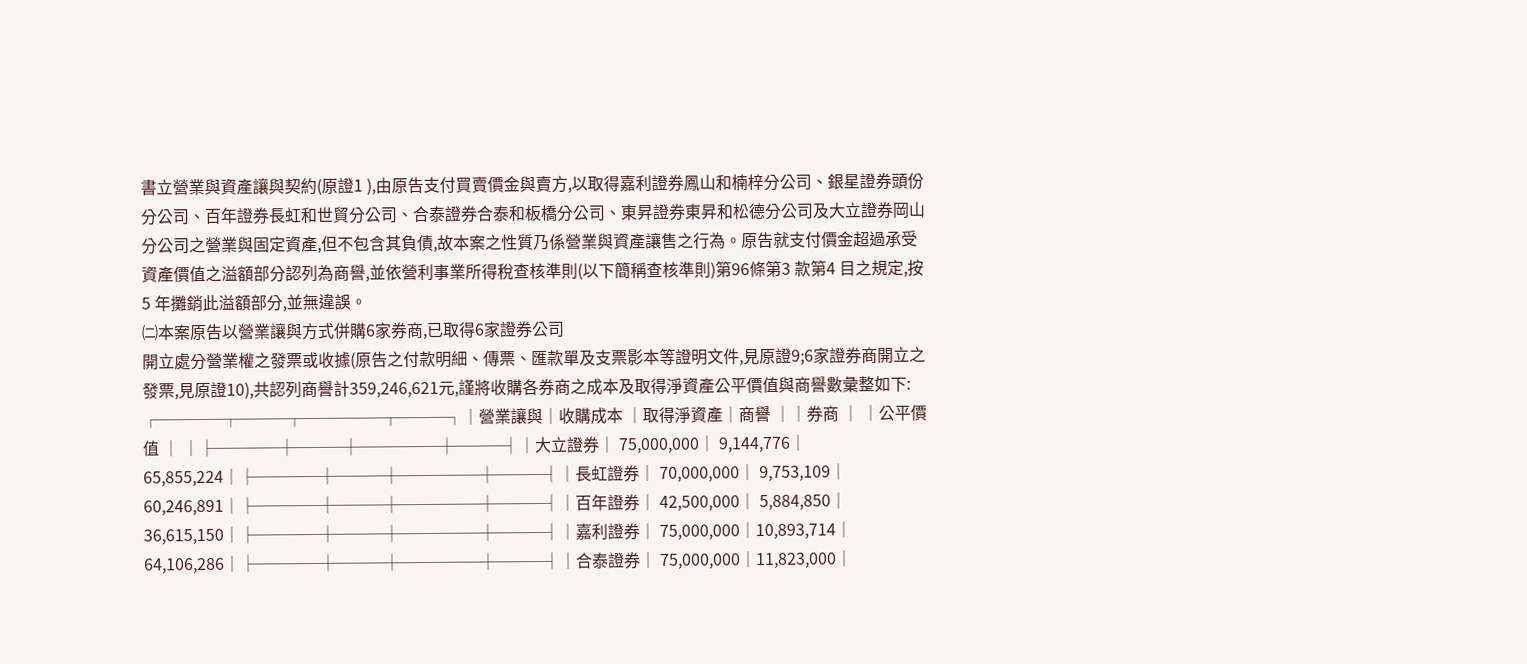書立營業與資產讓與契約(原證1 ),由原告支付買賣價金與賣方,以取得嘉利證券鳳山和楠梓分公司、銀星證券頭份分公司、百年證券長虹和世貿分公司、合泰證券合泰和板橋分公司、東昇證券東昇和松德分公司及大立證券岡山分公司之營業與固定資產,但不包含其負債,故本案之性質乃係營業與資產讓售之行為。原告就支付價金超過承受資產價值之溢額部分認列為商譽,並依營利事業所得稅查核準則(以下簡稱查核準則)第96條第3 款第4 目之規定,按5 年攤銷此溢額部分,並無違誤。
㈡本案原告以營業讓與方式併購6家券商,已取得6家證券公司
開立處分營業權之發票或收據(原告之付款明細、傳票、匯款單及支票影本等證明文件,見原證9;6家證券商開立之發票,見原證10),共認列商譽計359,246,621元,謹將收購各券商之成本及取得淨資產公平價值與商譽數彙整如下:
┌────┬───┬─────┬───┐│營業讓與│收購成本 │取得淨資產│商譽 ││券商 │ │公平價值 │ │├────┼───┼─────┼───┤│大立證券│ 75,000,000│ 9,144,776│ 65,855,224│├────┼───┼─────┼───┤│長虹證券│ 70,000,000│ 9,753,109│ 60,246,891│├────┼───┼─────┼───┤│百年證券│ 42,500,000│ 5,884,850│ 36,615,150│├────┼───┼─────┼───┤│嘉利證券│ 75,000,000│10,893,714│ 64,106,286│├────┼───┼─────┼───┤│合泰證券│ 75,000,000│11,823,000│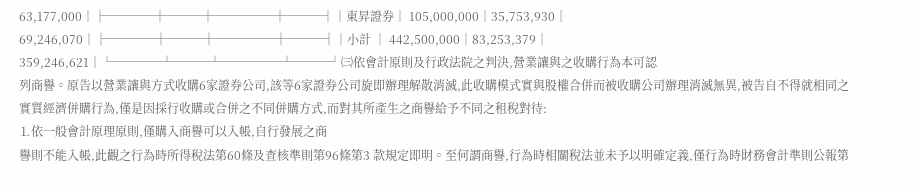63,177,000│├────┼───┼─────┼───┤│東昇證券│ 105,000,000│35,753,930│ 69,246,070│├────┼───┼─────┼───┤│小計 │ 442,500,000│83,253,379│ 359,246,621│└────┴───┴─────┴───┘㈢依會計原則及行政法院之判決,營業讓與之收購行為本可認
列商譽。原告以營業讓與方式收購6家證券公司,該等6家證券公司旋即辦理解散消滅,此收購模式實與股權合併而被收購公司辦理消滅無異,被告自不得就相同之實質經濟併購行為,僅是因採行收購或合併之不同併購方式,而對其所產生之商譽給予不同之租稅對待:
⒈依一般會計原理原則,僅購入商譽可以入帳,自行發展之商
譽則不能入帳,此觀之行為時所得稅法第60條及查核準則第96條第3 款規定即明。至何謂商譽,行為時相關稅法並未予以明確定義,僅行為時財務會計準則公報第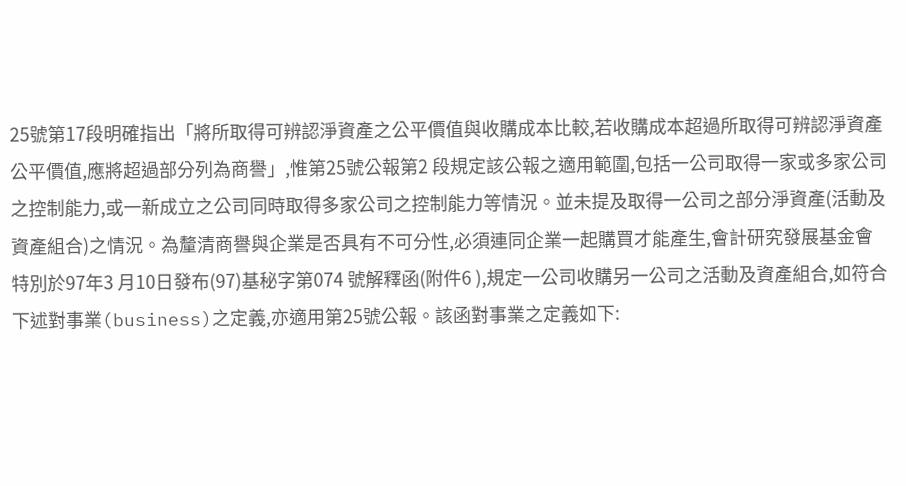25號第17段明確指出「將所取得可辨認淨資產之公平價值與收購成本比較,若收購成本超過所取得可辨認淨資產公平價值,應將超過部分列為商譽」,惟第25號公報第2 段規定該公報之適用範圍,包括一公司取得一家或多家公司之控制能力,或一新成立之公司同時取得多家公司之控制能力等情況。並未提及取得一公司之部分淨資產(活動及資產組合)之情況。為釐清商譽與企業是否具有不可分性,必須連同企業一起購買才能產生,會計研究發展基金會特別於97年3 月10日發布(97)基秘字第074 號解釋函(附件6 ),規定一公司收購另一公司之活動及資產組合,如符合下述對事業(business)之定義,亦適用第25號公報。該函對事業之定義如下: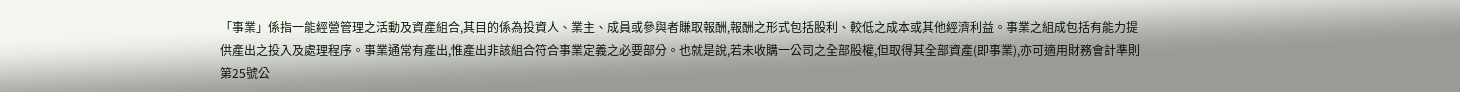「事業」係指一能經營管理之活動及資產組合,其目的係為投資人、業主、成員或參與者賺取報酬,報酬之形式包括股利、較低之成本或其他經濟利益。事業之組成包括有能力提供產出之投入及處理程序。事業通常有產出,惟產出非該組合符合事業定義之必要部分。也就是說,若未收購一公司之全部股權,但取得其全部資產(即事業),亦可適用財務會計準則第25號公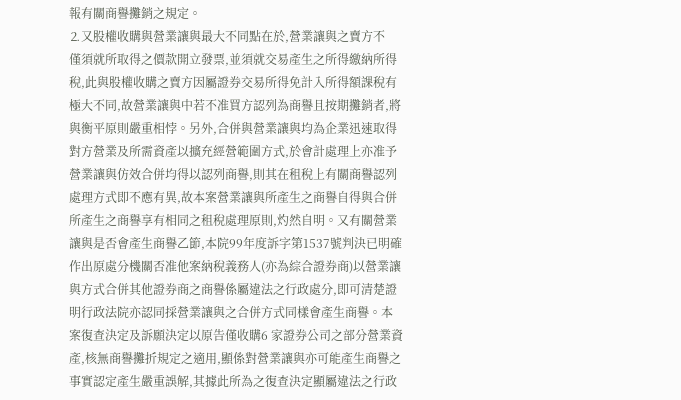報有關商譽攤銷之規定。
⒉又股權收購與營業讓與最大不同點在於,營業讓與之賣方不
僅須就所取得之價款開立發票,並須就交易產生之所得繳納所得稅,此與股權收購之賣方因屬證券交易所得免計入所得額課稅有極大不同,故營業讓與中若不准買方認列為商譽且按期攤銷者,將與衡平原則嚴重相悖。另外,合併與營業讓與均為企業迅速取得對方營業及所需資產以擴充經營範圍方式,於會計處理上亦准予營業讓與仿效合併均得以認列商譽,則其在租稅上有關商譽認列處理方式即不應有異,故本案營業讓與所產生之商譽自得與合併所產生之商譽享有相同之租稅處理原則,灼然自明。又有關營業讓與是否會產生商譽乙節,本院99年度訴字第1537號判決已明確作出原處分機關否准他案納稅義務人(亦為綜合證券商)以營業讓與方式合併其他證券商之商譽係屬違法之行政處分,即可清楚證明行政法院亦認同採營業讓與之合併方式同樣會產生商譽。本案復查決定及訴願決定以原告僅收購6 家證券公司之部分營業資產,核無商譽攤折規定之適用,顯係對營業讓與亦可能產生商譽之事實認定產生嚴重誤解,其據此所為之復查決定顯屬違法之行政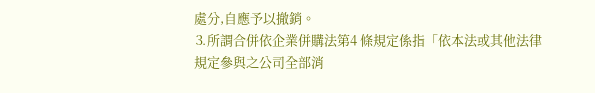處分,自應予以撤銷。
⒊所謂合併依企業併購法第4 條規定係指「依本法或其他法律
規定參與之公司全部消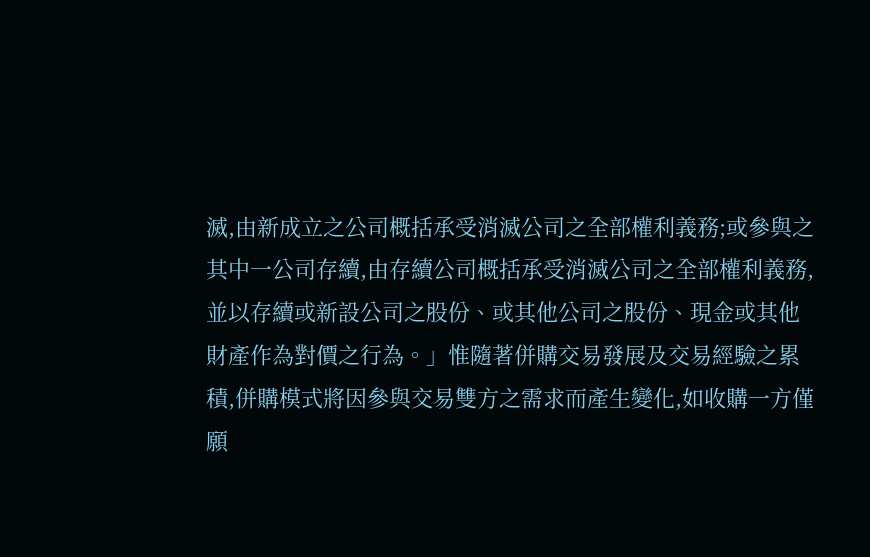滅,由新成立之公司概括承受消滅公司之全部權利義務;或參與之其中一公司存續,由存續公司概括承受消滅公司之全部權利義務,並以存續或新設公司之股份、或其他公司之股份、現金或其他財產作為對價之行為。」惟隨著併購交易發展及交易經驗之累積,併購模式將因參與交易雙方之需求而產生變化,如收購一方僅願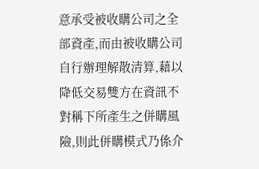意承受被收購公司之全部資產,而由被收購公司自行辦理解散清算,藉以降低交易雙方在資訊不對稱下所產生之併購風險,則此併購模式乃係介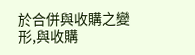於合併與收購之變形,與收購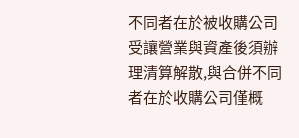不同者在於被收購公司受讓營業與資產後須辦理清算解散,與合併不同者在於收購公司僅概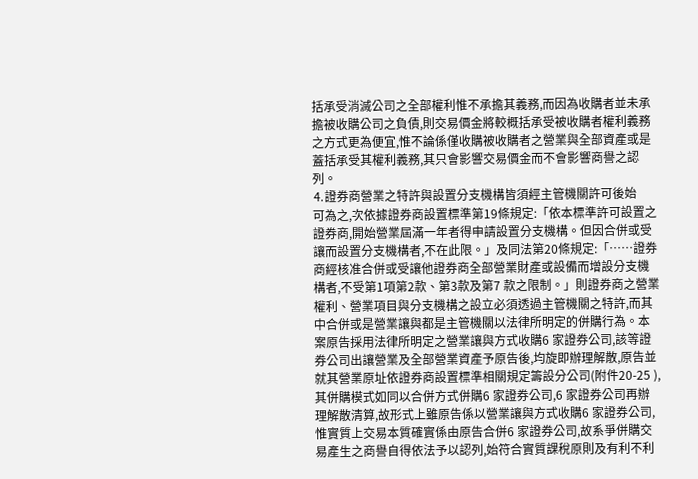括承受消滅公司之全部權利惟不承擔其義務,而因為收購者並未承擔被收購公司之負債,則交易價金將較概括承受被收購者權利義務之方式更為便宜,惟不論係僅收購被收購者之營業與全部資產或是蓋括承受其權利義務,其只會影響交易價金而不會影響商譽之認列。
⒋證券商營業之特許與設置分支機構皆須經主管機關許可後始
可為之,次依據證券商設置標準第19條規定:「依本標準許可設置之證券商,開始營業屆滿一年者得申請設置分支機構。但因合併或受讓而設置分支機構者,不在此限。」及同法第20條規定:「……證券商經核准合併或受讓他證券商全部營業財產或設備而增設分支機構者,不受第1項第2款、第3款及第7 款之限制。」則證券商之營業權利、營業項目與分支機構之設立必須透過主管機關之特許,而其中合併或是營業讓與都是主管機關以法律所明定的併購行為。本案原告採用法律所明定之營業讓與方式收購6 家證券公司,該等證券公司出讓營業及全部營業資產予原告後,均旋即辦理解散,原告並就其營業原址依證券商設置標準相關規定籌設分公司(附件20-25 ),其併購模式如同以合併方式併購6 家證券公司,6 家證券公司再辦理解散清算,故形式上雖原告係以營業讓與方式收購6 家證券公司,惟實質上交易本質確實係由原告合併6 家證券公司,故系爭併購交易產生之商譽自得依法予以認列,始符合實質課稅原則及有利不利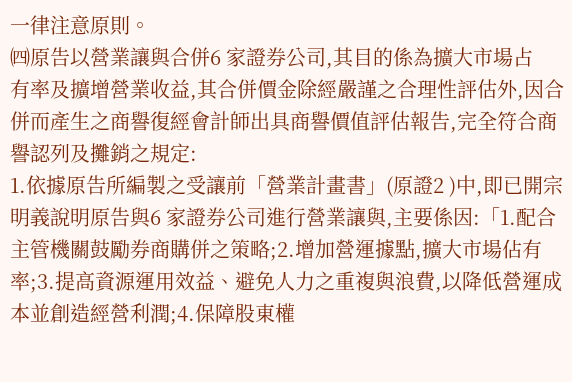一律注意原則。
㈣原告以營業讓與合併6 家證券公司,其目的係為擴大市場占
有率及擴增營業收益,其合併價金除經嚴謹之合理性評估外,因合併而產生之商譽復經會計師出具商譽價值評估報告,完全符合商譽認列及攤銷之規定:
1.依據原告所編製之受讓前「營業計畫書」(原證2 )中,即已開宗明義說明原告與6 家證券公司進行營業讓與,主要係因:「1.配合主管機關鼓勵券商購併之策略;2.增加營運據點,擴大市場佔有率;3.提高資源運用效益、避免人力之重複與浪費,以降低營運成本並創造經營利潤;4.保障股東權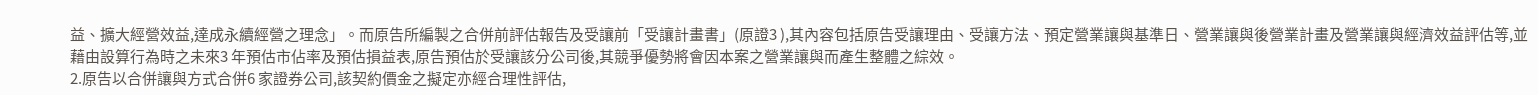益、擴大經營效益,達成永續經營之理念」。而原告所編製之合併前評估報告及受讓前「受讓計畫書」(原證3 ),其內容包括原告受讓理由、受讓方法、預定營業讓與基準日、營業讓與後營業計畫及營業讓與經濟效益評估等,並藉由設算行為時之未來3 年預估市佔率及預估損益表,原告預估於受讓該分公司後,其競爭優勢將會因本案之營業讓與而產生整體之綜效。
2.原告以合併讓與方式合併6 家證券公司,該契約價金之擬定亦經合理性評估,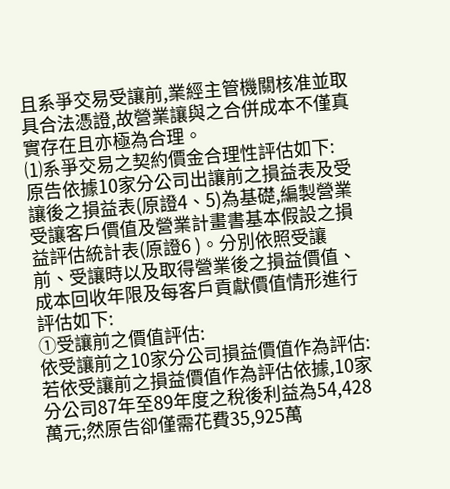且系爭交易受讓前,業經主管機關核准並取具合法憑證,故營業讓與之合併成本不僅真實存在且亦極為合理。
⑴系爭交易之契約價金合理性評估如下:
原告依據10家分公司出讓前之損益表及受讓後之損益表(原證4、5)為基礎,編製營業受讓客戶價值及營業計畫書基本假設之損益評估統計表(原證6 )。分別依照受讓前、受讓時以及取得營業後之損益價值、成本回收年限及每客戶貢獻價值情形進行評估如下:
①受讓前之價值評估:
依受讓前之10家分公司損益價值作為評估:
若依受讓前之損益價值作為評估依據,10家分公司87年至89年度之稅後利益為54,428萬元;然原告卻僅需花費35,925萬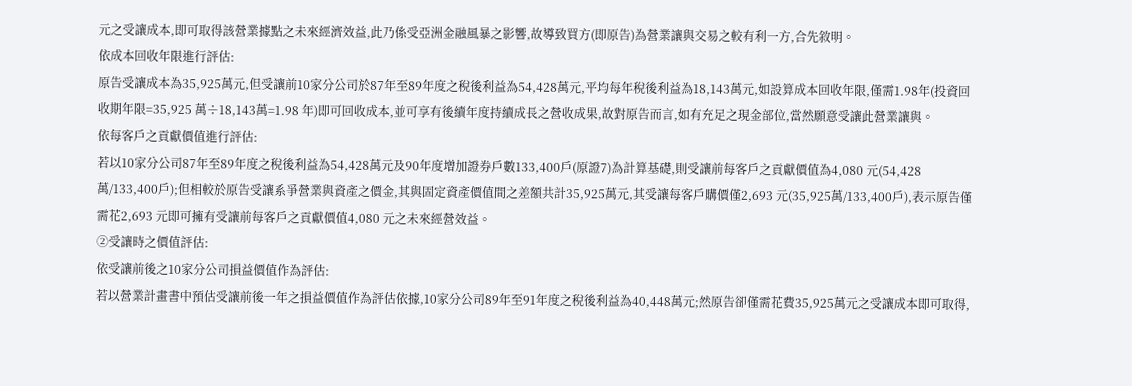元之受讓成本,即可取得該營業據點之未來經濟效益,此乃係受亞洲金融風暴之影響,故導致買方(即原告)為營業讓與交易之較有利一方,合先敘明。
依成本回收年限進行評估:
原告受讓成本為35,925萬元,但受讓前10家分公司於87年至89年度之稅後利益為54,428萬元,平均每年稅後利益為18,143萬元,如設算成本回收年限,僅需1.98年(投資回收期年限=35,925 萬÷18,143萬=1.98 年)即可回收成本,並可享有後續年度持續成長之營收成果,故對原告而言,如有充足之現金部位,當然願意受讓此營業讓與。
依每客戶之貢獻價值進行評估:
若以10家分公司87年至89年度之稅後利益為54,428萬元及90年度增加證券戶數133,400戶(原證7)為計算基礎,則受讓前每客戶之貢獻價值為4,080 元(54,428萬/133,400戶);但相較於原告受讓系爭營業與資產之價金,其與固定資產價值間之差額共計35,925萬元,其受讓每客戶購價僅2,693 元(35,925萬/133,400戶),表示原告僅需花2,693 元即可擁有受讓前每客戶之貢獻價值4,080 元之未來經營效益。
②受讓時之價值評估:
依受讓前後之10家分公司損益價值作為評估:
若以營業計畫書中預估受讓前後一年之損益價值作為評估依據,10家分公司89年至91年度之稅後利益為40,448萬元;然原告卻僅需花費35,925萬元之受讓成本即可取得,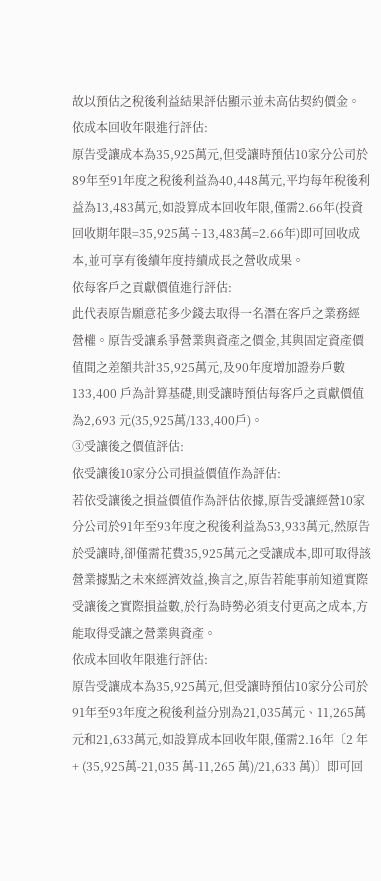故以預估之稅後利益結果評估顯示並未高估契約價金。
依成本回收年限進行評估:
原告受讓成本為35,925萬元,但受讓時預估10家分公司於89年至91年度之稅後利益為40,448萬元,平均每年稅後利益為13,483萬元,如設算成本回收年限,僅需2.66年(投資回收期年限=35,925萬÷13,483萬=2.66年)即可回收成本,並可享有後續年度持續成長之營收成果。
依每客戶之貢獻價值進行評估:
此代表原告願意花多少錢去取得一名潛在客戶之業務經營權。原告受讓系爭營業與資產之價金,其與固定資產價值間之差額共計35,925萬元,及90年度增加證券戶數133,400 戶為計算基礎,則受讓時預估每客戶之貢獻價值為2,693 元(35,925萬/133,400戶)。
③受讓後之價值評估:
依受讓後10家分公司損益價值作為評估:
若依受讓後之損益價值作為評估依據,原告受讓經營10家分公司於91年至93年度之稅後利益為53,933萬元,然原告於受讓時,卻僅需花費35,925萬元之受讓成本,即可取得該營業據點之未來經濟效益,換言之,原告若能事前知道實際受讓後之實際損益數,於行為時勢必須支付更高之成本,方能取得受讓之營業與資產。
依成本回收年限進行評估:
原告受讓成本為35,925萬元,但受讓時預估10家分公司於91年至93年度之稅後利益分別為21,035萬元、11,265萬元和21,633萬元,如設算成本回收年限,僅需2.16年〔2 年+ (35,925萬-21,035 萬-11,265 萬)/21,633 萬)〕即可回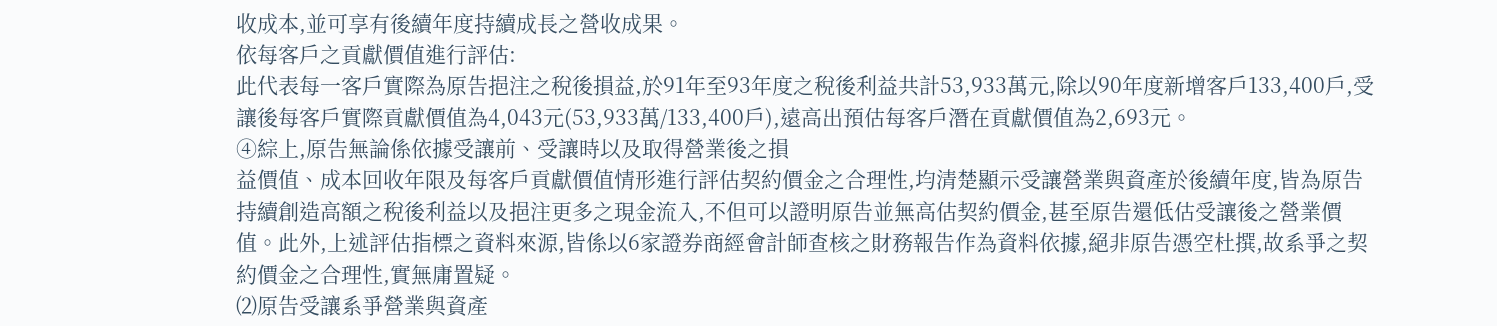收成本,並可享有後續年度持續成長之營收成果。
依每客戶之貢獻價值進行評估:
此代表每一客戶實際為原告挹注之稅後損益,於91年至93年度之稅後利益共計53,933萬元,除以90年度新增客戶133,400戶,受讓後每客戶實際貢獻價值為4,043元(53,933萬/133,400戶),遠高出預估每客戶潛在貢獻價值為2,693元。
④綜上,原告無論係依據受讓前、受讓時以及取得營業後之損
益價值、成本回收年限及每客戶貢獻價值情形進行評估契約價金之合理性,均清楚顯示受讓營業與資產於後續年度,皆為原告持續創造高額之稅後利益以及挹注更多之現金流入,不但可以證明原告並無高估契約價金,甚至原告還低估受讓後之營業價值。此外,上述評估指標之資料來源,皆係以6家證券商經會計師查核之財務報告作為資料依據,絕非原告憑空杜撰,故系爭之契約價金之合理性,實無庸置疑。
⑵原告受讓系爭營業與資產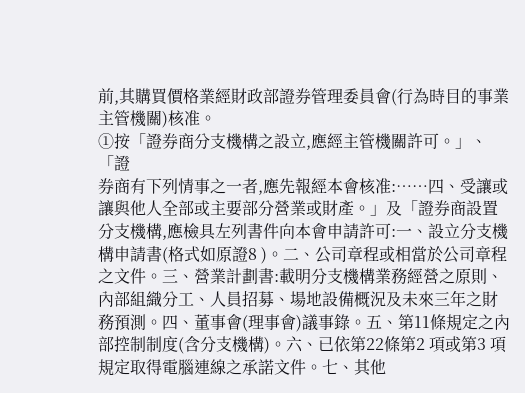前,其購買價格業經財政部證券管理委員會(行為時目的事業主管機關)核准。
①按「證券商分支機構之設立,應經主管機關許可。」、「證
券商有下列情事之一者,應先報經本會核准:……四、受讓或讓與他人全部或主要部分營業或財產。」及「證券商設置分支機構,應檢具左列書件向本會申請許可:一、設立分支機構申請書(格式如原證8 )。二、公司章程或相當於公司章程之文件。三、營業計劃書:載明分支機構業務經營之原則、內部組織分工、人員招募、場地設備概況及未來三年之財務預測。四、董事會(理事會)議事錄。五、第11條規定之內部控制制度(含分支機構)。六、已依第22條第2 項或第3 項規定取得電腦連線之承諾文件。七、其他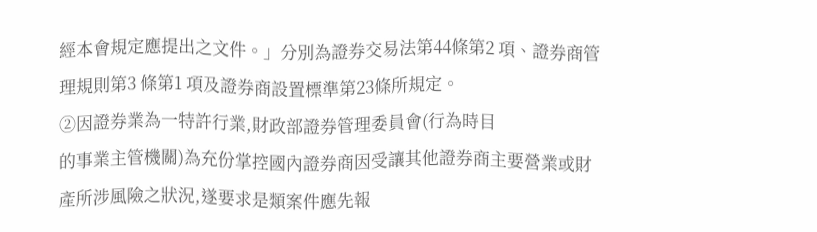經本會規定應提出之文件。」分別為證券交易法第44條第2 項、證券商管理規則第3 條第1 項及證券商設置標準第23條所規定。
②因證券業為一特許行業,財政部證券管理委員會(行為時目
的事業主管機關)為充份掌控國內證券商因受讓其他證券商主要營業或財產所涉風險之狀況,遂要求是類案件應先報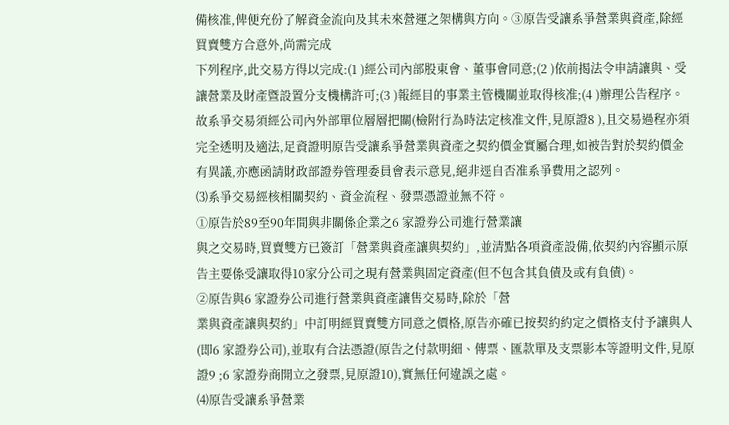備核准,俾便充份了解資金流向及其未來營運之架構與方向。③原告受讓系爭營業與資產,除經買賣雙方合意外,尚需完成
下列程序,此交易方得以完成:(1 )經公司內部股東會、董事會同意;(2 )依前揭法令申請讓與、受讓營業及財產暨設置分支機構許可;(3 )報經目的事業主管機關並取得核准;(4 )辦理公告程序。故系爭交易須經公司內外部單位層層把關(檢附行為時法定核准文件,見原證8 ),且交易過程亦須完全透明及適法,足資證明原告受讓系爭營業與資產之契約價金實屬合理,如被告對於契約價金有異議,亦應函請財政部證券管理委員會表示意見,絕非逕自否准系爭費用之認列。
⑶系爭交易經核相關契約、資金流程、發票憑證並無不符。
①原告於89至90年間與非關係企業之6 家證券公司進行營業讓
與之交易時,買賣雙方已簽訂「營業與資產讓與契約」,並清點各項資產設備,依契約內容顯示原告主要係受讓取得10家分公司之現有營業與固定資產(但不包含其負債及或有負債)。
②原告與6 家證券公司進行營業與資產讓售交易時,除於「營
業與資產讓與契約」中訂明經買賣雙方同意之價格,原告亦確已按契約約定之價格支付予讓與人(即6 家證券公司),並取有合法憑證(原告之付款明細、傳票、匯款單及支票影本等證明文件,見原證9 ;6 家證券商開立之發票,見原證10),實無任何違誤之處。
⑷原告受讓系爭營業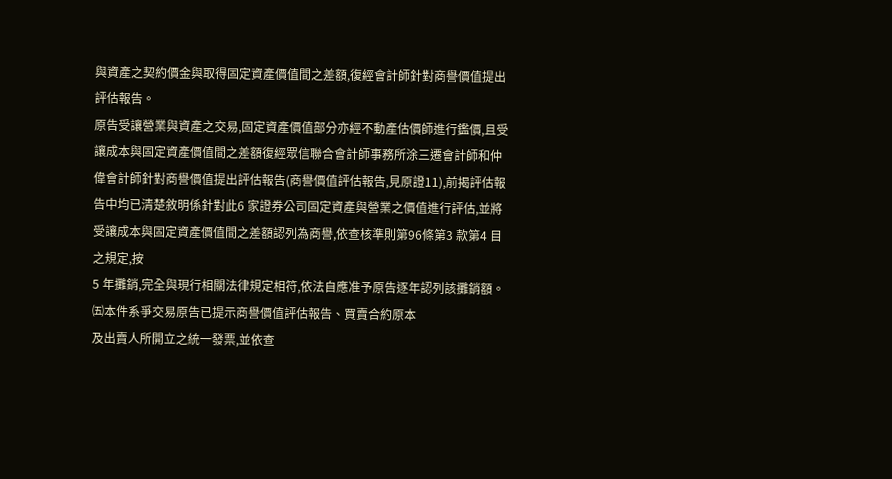與資產之契約價金與取得固定資產價值間之差額,復經會計師針對商譽價值提出評估報告。
原告受讓營業與資產之交易,固定資產價值部分亦經不動產估價師進行鑑價,且受讓成本與固定資產價值間之差額復經眾信聯合會計師事務所涂三遷會計師和仲偉會計師針對商譽價值提出評估報告(商譽價值評估報告,見原證11),前揭評估報告中均已清楚敘明係針對此6 家證券公司固定資產與營業之價值進行評估,並將受讓成本與固定資產價值間之差額認列為商譽,依查核準則第96條第3 款第4 目之規定,按
5 年攤銷,完全與現行相關法律規定相符,依法自應准予原告逐年認列該攤銷額。
㈤本件系爭交易原告已提示商譽價值評估報告、買賣合約原本
及出賣人所開立之統一發票,並依查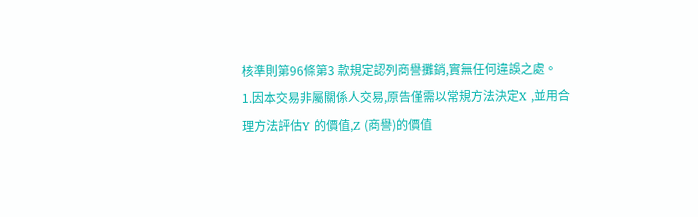核準則第96條第3 款規定認列商譽攤銷,實無任何違誤之處。
1.因本交易非屬關係人交易,原告僅需以常規方法決定X ,並用合理方法評估Y 的價值,Z (商譽)的價值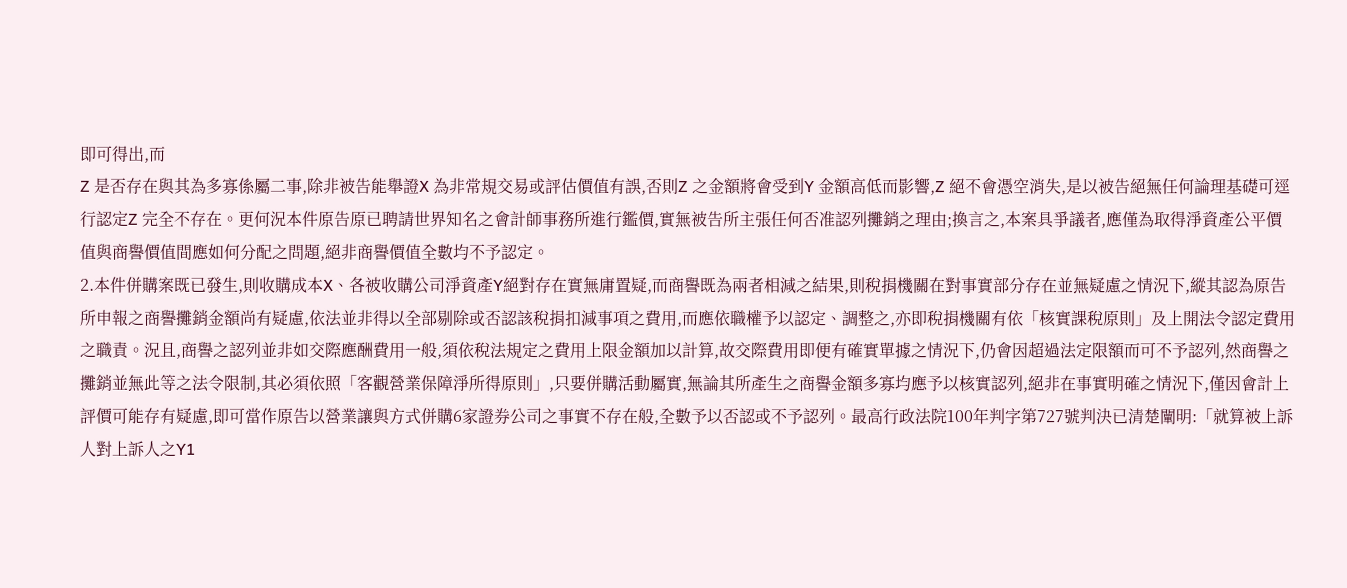即可得出,而
Z 是否存在與其為多寡係屬二事,除非被告能舉證X 為非常規交易或評估價值有誤,否則Z 之金額將會受到Y 金額高低而影響,Z 絕不會憑空消失,是以被告絕無任何論理基礎可逕行認定Z 完全不存在。更何況本件原告原已聘請世界知名之會計師事務所進行鑑價,實無被告所主張任何否准認列攤銷之理由;換言之,本案具爭議者,應僅為取得淨資產公平價值與商譽價值間應如何分配之問題,絕非商譽價值全數均不予認定。
2.本件併購案既已發生,則收購成本X、各被收購公司淨資產Y絕對存在實無庸置疑,而商譽既為兩者相減之結果,則稅捐機關在對事實部分存在並無疑慮之情況下,縱其認為原告所申報之商譽攤銷金額尚有疑慮,依法並非得以全部剔除或否認該稅捐扣減事項之費用,而應依職權予以認定、調整之,亦即稅捐機關有依「核實課稅原則」及上開法令認定費用之職責。況且,商譽之認列並非如交際應酬費用一般,須依稅法規定之費用上限金額加以計算,故交際費用即便有確實單據之情況下,仍會因超過法定限額而可不予認列,然商譽之攤銷並無此等之法令限制,其必須依照「客觀營業保障淨所得原則」,只要併購活動屬實,無論其所產生之商譽金額多寡均應予以核實認列,絕非在事實明確之情況下,僅因會計上評價可能存有疑慮,即可當作原告以營業讓與方式併購6家證券公司之事實不存在般,全數予以否認或不予認列。最高行政法院100年判字第727號判決已清楚闡明:「就算被上訴人對上訴人之Y1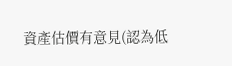資產估價有意見(認為低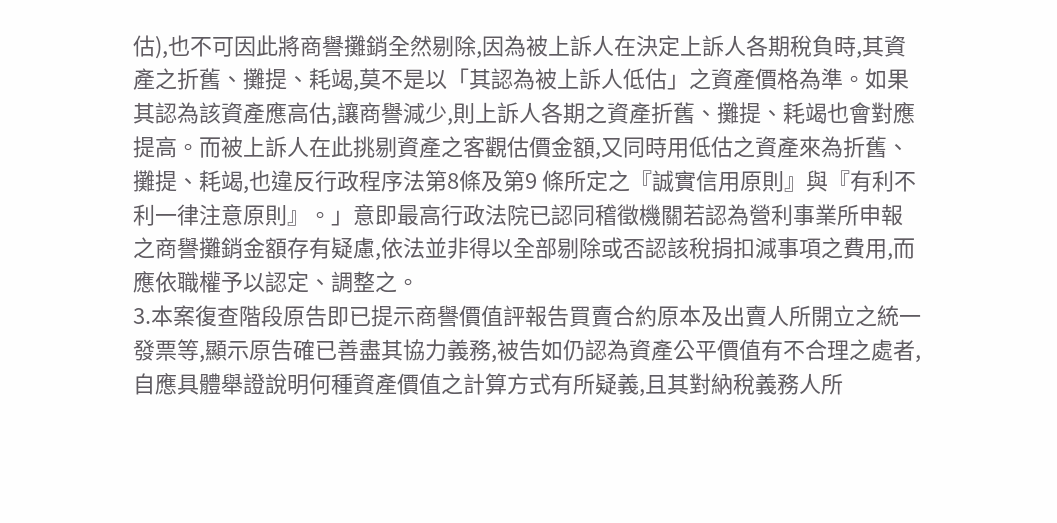估),也不可因此將商譽攤銷全然剔除,因為被上訴人在決定上訴人各期稅負時,其資產之折舊、攤提、耗竭,莫不是以「其認為被上訴人低估」之資產價格為準。如果其認為該資產應高估,讓商譽減少,則上訴人各期之資產折舊、攤提、耗竭也會對應提高。而被上訴人在此挑剔資產之客觀估價金額,又同時用低估之資產來為折舊、攤提、耗竭,也違反行政程序法第8條及第9 條所定之『誠實信用原則』與『有利不利一律注意原則』。」意即最高行政法院已認同稽徵機關若認為營利事業所申報之商譽攤銷金額存有疑慮,依法並非得以全部剔除或否認該稅捐扣減事項之費用,而應依職權予以認定、調整之。
3.本案復查階段原告即已提示商譽價值評報告買賣合約原本及出賣人所開立之統一發票等,顯示原告確已善盡其協力義務,被告如仍認為資產公平價值有不合理之處者,自應具體舉證說明何種資產價值之計算方式有所疑義,且其對納稅義務人所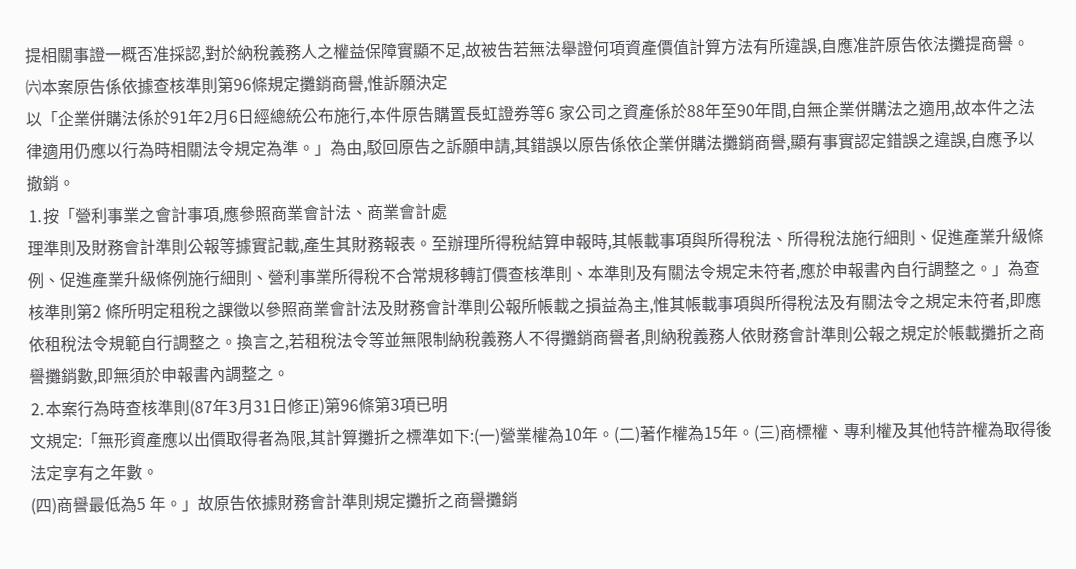提相關事證一概否准採認,對於納稅義務人之權益保障實顯不足,故被告若無法舉證何項資產價值計算方法有所違誤,自應准許原告依法攤提商譽。
㈥本案原告係依據查核準則第96條規定攤銷商譽,惟訴願決定
以「企業併購法係於91年2月6日經總統公布施行,本件原告購置長虹證券等6 家公司之資產係於88年至90年間,自無企業併購法之適用,故本件之法律適用仍應以行為時相關法令規定為準。」為由,駁回原告之訴願申請,其錯誤以原告係依企業併購法攤銷商譽,顯有事實認定錯誤之違誤,自應予以撤銷。
⒈按「營利事業之會計事項,應參照商業會計法、商業會計處
理準則及財務會計準則公報等據實記載,產生其財務報表。至辦理所得稅結算申報時,其帳載事項與所得稅法、所得稅法施行細則、促進產業升級條例、促進產業升級條例施行細則、營利事業所得稅不合常規移轉訂價查核準則、本準則及有關法令規定未符者,應於申報書內自行調整之。」為查核準則第2 條所明定租稅之課徵以參照商業會計法及財務會計準則公報所帳載之損益為主,惟其帳載事項與所得稅法及有關法令之規定未符者,即應依租稅法令規範自行調整之。換言之,若租稅法令等並無限制納稅義務人不得攤銷商譽者,則納稅義務人依財務會計準則公報之規定於帳載攤折之商譽攤銷數,即無須於申報書內調整之。
⒉本案行為時查核準則(87年3月31日修正)第96條第3項已明
文規定:「無形資產應以出價取得者為限,其計算攤折之標準如下:(一)營業權為10年。(二)著作權為15年。(三)商標權、專利權及其他特許權為取得後法定享有之年數。
(四)商譽最低為5 年。」故原告依據財務會計準則規定攤折之商譽攤銷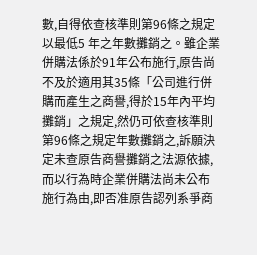數,自得依查核準則第96條之規定以最低5 年之年數攤銷之。雖企業併購法係於91年公布施行,原告尚不及於適用其35條「公司進行併購而產生之商譽,得於15年內平均攤銷」之規定,然仍可依查核準則第96條之規定年數攤銷之,訴願決定未查原告商譽攤銷之法源依據,而以行為時企業併購法尚未公布施行為由,即否准原告認列系爭商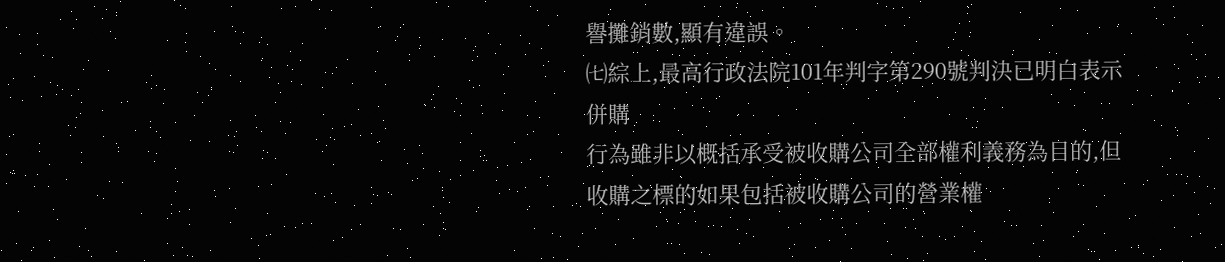譽攤銷數,顯有違誤。
㈦綜上,最高行政法院101年判字第290號判決已明白表示併購
行為雖非以概括承受被收購公司全部權利義務為目的,但收購之標的如果包括被收購公司的營業權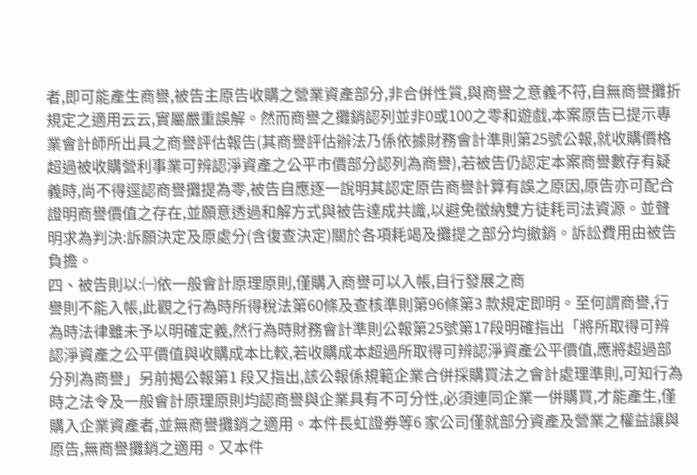者,即可能產生商譽,被告主原告收購之營業資產部分,非合併性質,與商譽之意義不符,自無商譽攤折規定之適用云云,實屬嚴重誤解。然而商譽之攤銷認列並非0或100之零和遊戲,本案原告已提示專業會計師所出具之商譽評估報告(其商譽評估辦法乃係依據財務會計準則第25號公報,就收購價格超過被收購營利事業可辨認淨資產之公平市價部分認列為商譽),若被告仍認定本案商譽數存有疑義時,尚不得逕認商譽攤提為零,被告自應逐一說明其認定原告商譽計算有誤之原因,原告亦可配合證明商譽價值之存在,並願意透過和解方式與被告達成共識,以避免徵納雙方徒耗司法資源。並聲明求為判決:訴願決定及原處分(含復查決定)關於各項耗竭及攤提之部分均撤銷。訴訟費用由被告負擔。
四、被告則以:㈠依一般會計原理原則,僅購入商譽可以入帳,自行發展之商
譽則不能入帳,此觀之行為時所得稅法第60條及查核準則第96條第3 款規定即明。至何謂商譽,行為時法律雖未予以明確定義,然行為時財務會計準則公報第25號第17段明確指出「將所取得可辨認淨資產之公平價值與收購成本比較,若收購成本超過所取得可辨認淨資產公平價值,應將超過部分列為商譽」另前揭公報第1 段又指出,該公報係規範企業合併採購買法之會計處理準則,可知行為時之法令及一般會計原理原則均認商譽與企業具有不可分性,必須連同企業一併購買,才能產生,僅購入企業資產者,並無商譽攤銷之適用。本件長虹證券等6 家公司僅就部分資產及營業之權益讓與原告,無商譽攤銷之適用。又本件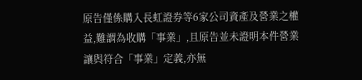原告僅係購入長虹證券等6家公司資產及營業之權益,難謂為收購「事業」,且原告並未證明本件營業讓與符合「事業」定義,亦無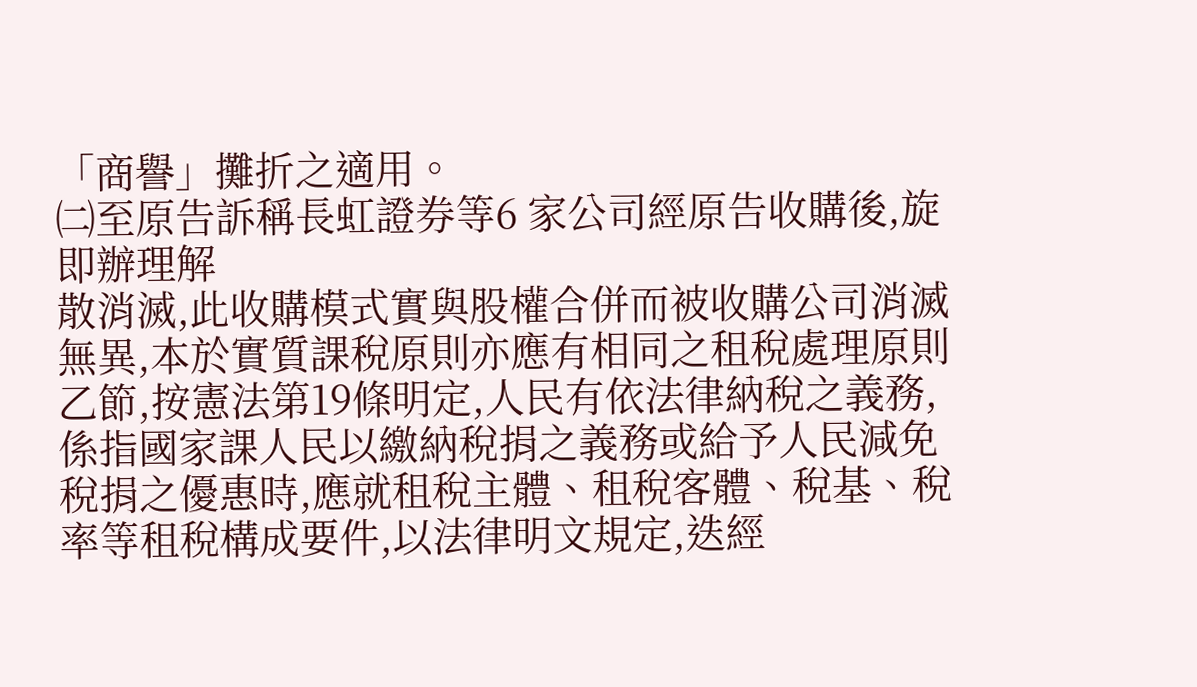「商譽」攤折之適用。
㈡至原告訴稱長虹證券等6 家公司經原告收購後,旋即辦理解
散消滅,此收購模式實與股權合併而被收購公司消滅無異,本於實質課稅原則亦應有相同之租稅處理原則乙節,按憲法第19條明定,人民有依法律納稅之義務,係指國家課人民以繳納稅捐之義務或給予人民減免稅捐之優惠時,應就租稅主體、租稅客體、稅基、稅率等租稅構成要件,以法律明文規定,迭經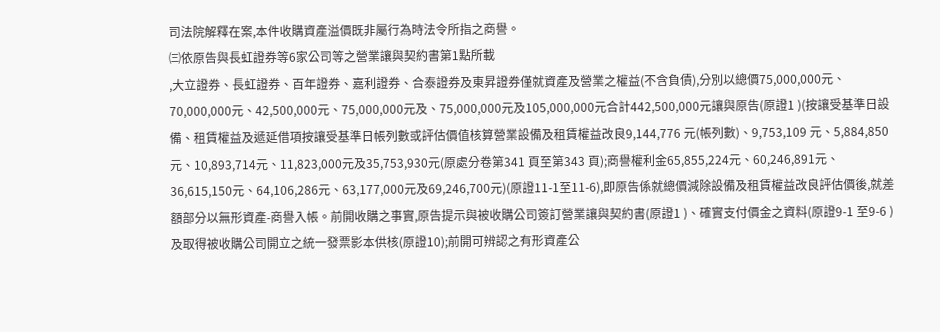司法院解釋在案,本件收購資產溢價既非屬行為時法令所指之商譽。
㈢依原告與長虹證券等6家公司等之營業讓與契約書第1點所載
,大立證券、長虹證券、百年證券、嘉利證券、合泰證券及東昇證券僅就資產及營業之權益(不含負債),分別以總價75,000,000元、70,000,000元、42,500,000元、75,000,000元及、75,000,000元及105,000,000元合計442,500,000元讓與原告(原證1 )(按讓受基準日設備、租賃權益及遞延借項按讓受基準日帳列數或評估價值核算營業設備及租賃權益改良9,144,776 元(帳列數)、9,753,109 元、5,884,850元、10,893,714元、11,823,000元及35,753,930元(原處分卷第341 頁至第343 頁);商譽權利金65,855,224元、60,246,891元、36,615,150元、64,106,286元、63,177,000元及69,246,700元)(原證11-1至11-6),即原告係就總價減除設備及租賃權益改良評估價後,就差額部分以無形資產-商譽入帳。前開收購之事實,原告提示與被收購公司簽訂營業讓與契約書(原證1 )、確實支付價金之資料(原證9-1 至9-6 )及取得被收購公司開立之統一發票影本供核(原證10);前開可辨認之有形資產公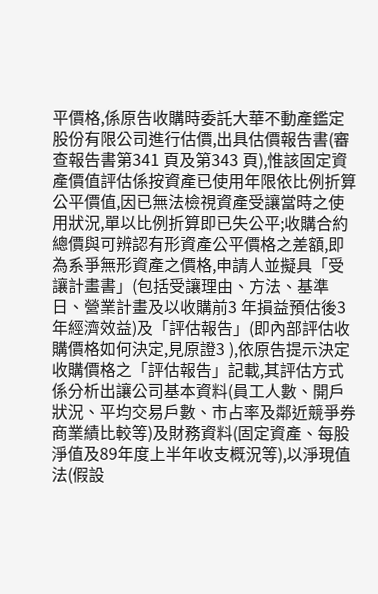平價格,係原告收購時委託大華不動產鑑定股份有限公司進行估價,出具估價報告書(審查報告書第341 頁及第343 頁),惟該固定資產價值評估係按資產已使用年限依比例折算公平價值,因已無法檢視資產受讓當時之使用狀況,單以比例折算即已失公平;收購合約總價與可辨認有形資產公平價格之差額,即為系爭無形資產之價格,申請人並擬具「受讓計畫書」(包括受讓理由、方法、基準日、營業計畫及以收購前3 年損益預估後3 年經濟效益)及「評估報告」(即內部評估收購價格如何決定,見原證3 ),依原告提示決定收購價格之「評估報告」記載,其評估方式係分析出讓公司基本資料(員工人數、開戶狀況、平均交易戶數、市占率及鄰近競爭券商業績比較等)及財務資料(固定資產、每股淨值及89年度上半年收支概況等),以淨現值法(假設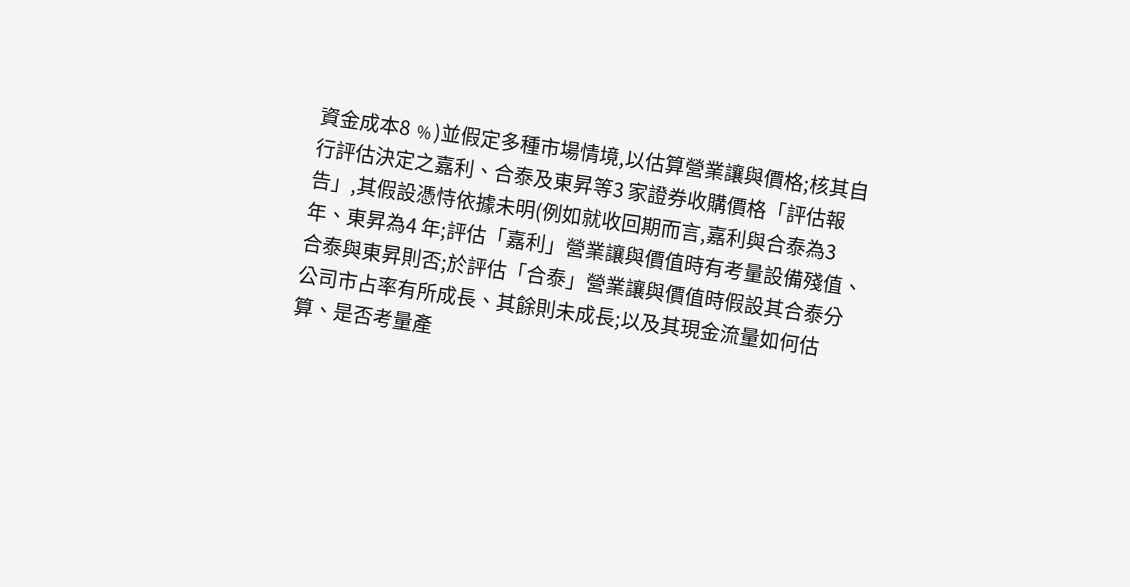資金成本8 ﹪)並假定多種市場情境,以估算營業讓與價格;核其自行評估決定之嘉利、合泰及東昇等3 家證券收購價格「評估報告」,其假設憑恃依據未明(例如就收回期而言,嘉利與合泰為3 年、東昇為4 年;評估「嘉利」營業讓與價值時有考量設備殘值、合泰與東昇則否;於評估「合泰」營業讓與價值時假設其合泰分公司市占率有所成長、其餘則未成長;以及其現金流量如何估算、是否考量產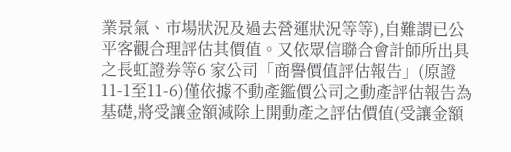業景氣、市場狀況及過去營運狀況等等),自難謂已公平客觀合理評估其價值。又依眾信聯合會計師所出具之長虹證券等6 家公司「商譽價值評估報告」(原證11-1至11-6)僅依據不動產鑑價公司之動產評估報告為基礎,將受讓金額減除上開動產之評估價值(受讓金額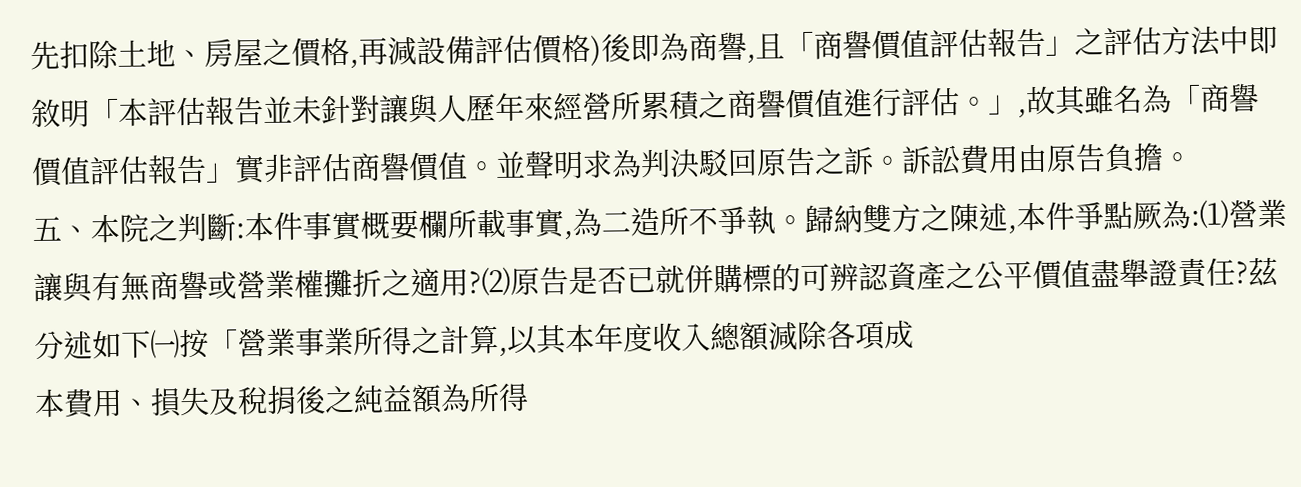先扣除土地、房屋之價格,再減設備評估價格)後即為商譽,且「商譽價值評估報告」之評估方法中即敘明「本評估報告並未針對讓與人歷年來經營所累積之商譽價值進行評估。」,故其雖名為「商譽價值評估報告」實非評估商譽價值。並聲明求為判決駁回原告之訴。訴訟費用由原告負擔。
五、本院之判斷:本件事實概要欄所載事實,為二造所不爭執。歸納雙方之陳述,本件爭點厥為:⑴營業讓與有無商譽或營業權攤折之適用?⑵原告是否已就併購標的可辨認資產之公平價值盡舉證責任?茲分述如下㈠按「營業事業所得之計算,以其本年度收入總額減除各項成
本費用、損失及稅捐後之純益額為所得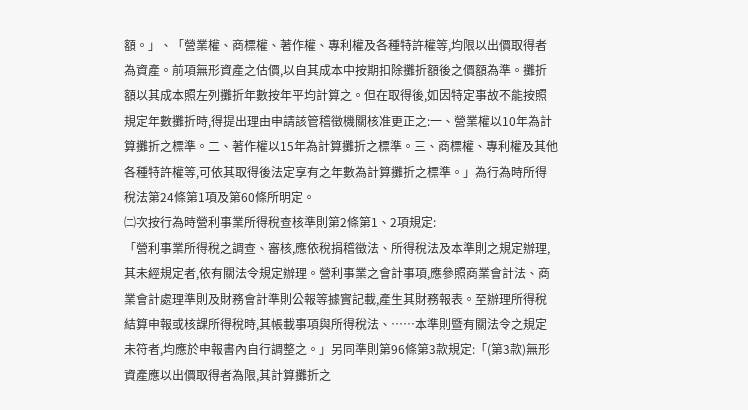額。」、「營業權、商標權、著作權、專利權及各種特許權等,均限以出價取得者為資產。前項無形資產之估價,以自其成本中按期扣除攤折額後之價額為準。攤折額以其成本照左列攤折年數按年平均計算之。但在取得後,如因特定事故不能按照規定年數攤折時,得提出理由申請該管稽徵機關核准更正之:一、營業權以10年為計算攤折之標準。二、著作權以15年為計算攤折之標準。三、商標權、專利權及其他各種特許權等,可依其取得後法定享有之年數為計算攤折之標準。」為行為時所得稅法第24條第1項及第60條所明定。
㈡次按行為時營利事業所得稅查核準則第2條第1、2項規定:
「營利事業所得稅之調查、審核,應依稅捐稽徵法、所得稅法及本準則之規定辦理,其未經規定者,依有關法令規定辦理。營利事業之會計事項,應參照商業會計法、商業會計處理準則及財務會計準則公報等據實記載,產生其財務報表。至辦理所得稅結算申報或核課所得稅時,其帳載事項與所得稅法、……本準則暨有關法令之規定未符者,均應於申報書內自行調整之。」另同準則第96條第3款規定:「(第3款)無形資產應以出價取得者為限,其計算攤折之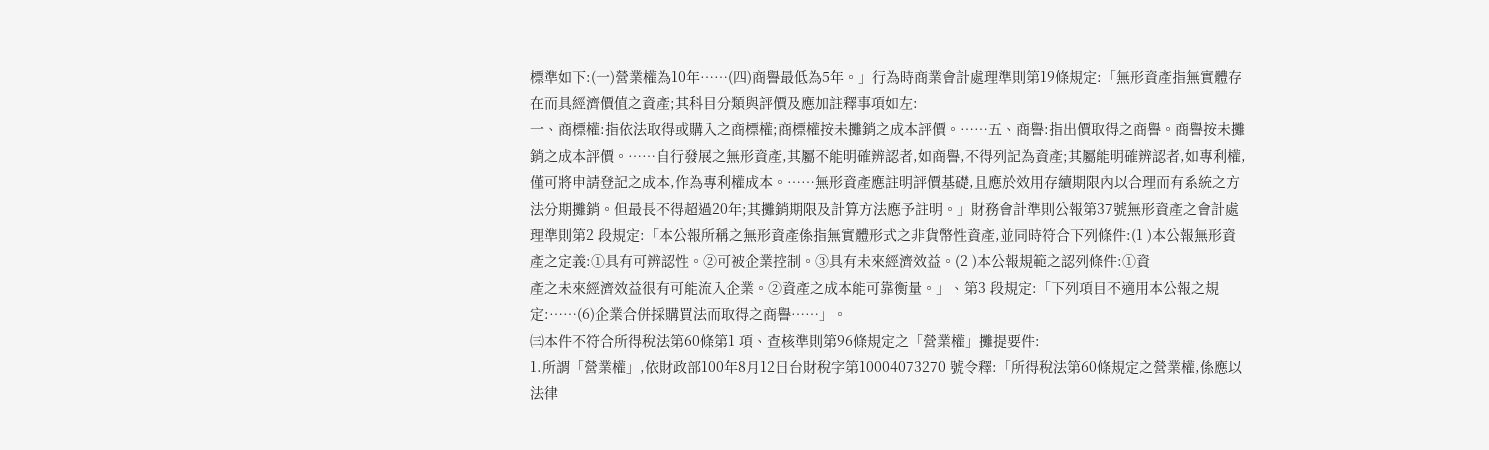標準如下:(一)營業權為10年……(四)商譽最低為5年。」行為時商業會計處理準則第19條規定:「無形資產指無實體存在而具經濟價值之資產;其科目分類與評價及應加註釋事項如左:
一、商標權:指依法取得或購入之商標權;商標權按未攤銷之成本評價。……五、商譽:指出價取得之商譽。商譽按未攤銷之成本評價。……自行發展之無形資產,其屬不能明確辨認者,如商譽,不得列記為資產;其屬能明確辨認者,如專利權,僅可將申請登記之成本,作為專利權成本。……無形資產應註明評價基礎,且應於效用存續期限內以合理而有系統之方法分期攤銷。但最長不得超過20年;其攤銷期限及計算方法應予註明。」財務會計準則公報第37號無形資產之會計處理準則第2 段規定:「本公報所稱之無形資產係指無實體形式之非貨幣性資產,並同時符合下列條件:(1 )本公報無形資產之定義:①具有可辨認性。②可被企業控制。③具有未來經濟效益。(2 )本公報規範之認列條件:①資
產之未來經濟效益很有可能流入企業。②資產之成本能可靠衡量。」、第3 段規定:「下列項目不適用本公報之規定:……(6)企業合併採購買法而取得之商譽……」。
㈢本件不符合所得稅法第60條第1 項、查核準則第96條規定之「營業權」攤提要件:
1.所謂「營業權」,依財政部100年8月12日台財稅字第10004073270 號令釋:「所得稅法第60條規定之營業權,係應以法律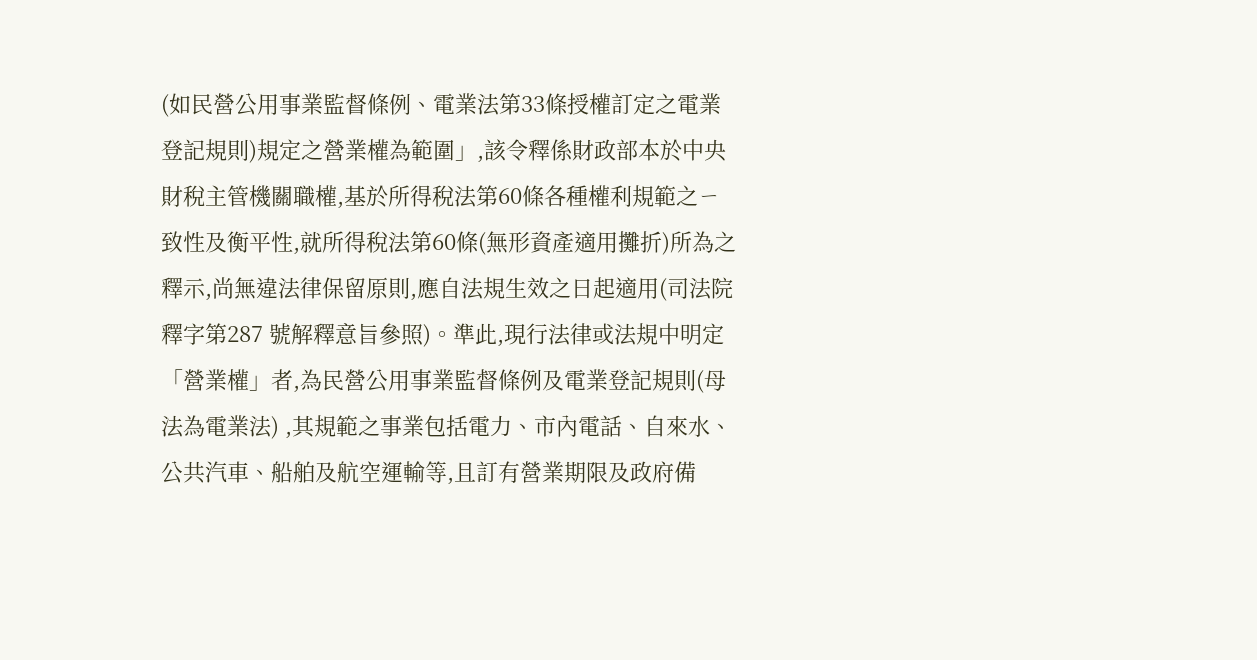(如民營公用事業監督條例、電業法第33條授權訂定之電業登記規則)規定之營業權為範圍」,該令釋係財政部本於中央財稅主管機關職權,基於所得稅法第60條各種權利規範之ㄧ致性及衡平性,就所得稅法第60條(無形資產適用攤折)所為之釋示,尚無違法律保留原則,應自法規生效之日起適用(司法院釋字第287 號解釋意旨參照)。準此,現行法律或法規中明定「營業權」者,為民營公用事業監督條例及電業登記規則(母法為電業法) ,其規範之事業包括電力、市內電話、自來水、公共汽車、船舶及航空運輸等,且訂有營業期限及政府備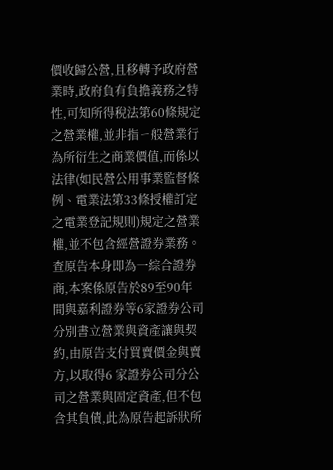價收歸公營,且移轉予政府營業時,政府負有負擔義務之特性,可知所得稅法第60條規定之營業權,並非指ㄧ般營業行為所衍生之商業價值,而係以法律(如民營公用事業監督條例、電業法第33條授權訂定之電業登記規則)規定之營業權,並不包含經營證券業務。查原告本身即為一綜合證券商,本案係原告於89至90年間與嘉利證券等6家證券公司分別書立營業與資產讓與契約,由原告支付買賣價金與賣方,以取得6 家證券公司分公司之營業與固定資產,但不包含其負債,此為原告起訴狀所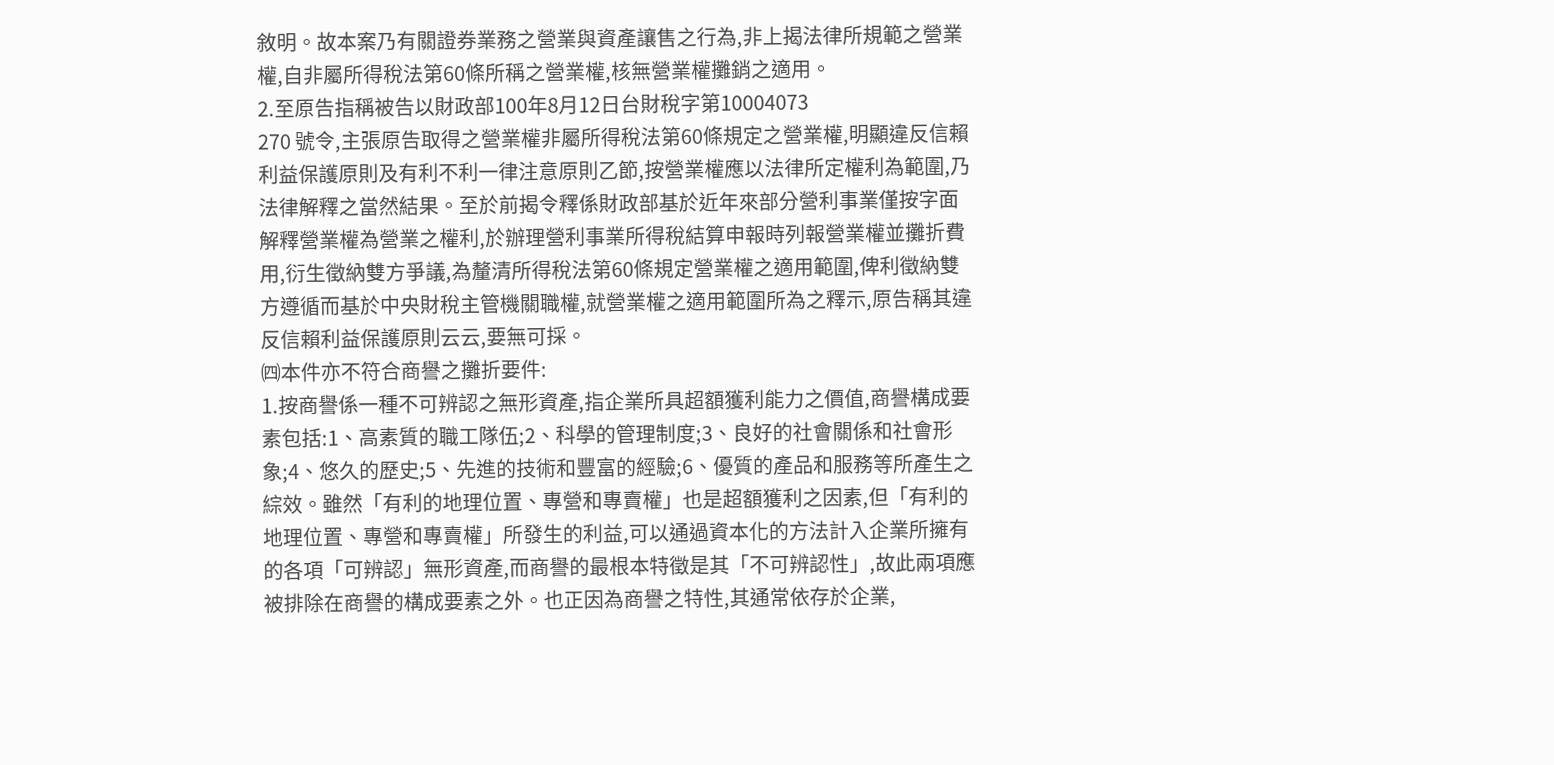敘明。故本案乃有關證券業務之營業與資產讓售之行為,非上揭法律所規範之營業權,自非屬所得稅法第60條所稱之營業權,核無營業權攤銷之適用。
2.至原告指稱被告以財政部100年8月12日台財稅字第10004073
270 號令,主張原告取得之營業權非屬所得稅法第60條規定之營業權,明顯違反信賴利益保護原則及有利不利一律注意原則乙節,按營業權應以法律所定權利為範圍,乃法律解釋之當然結果。至於前揭令釋係財政部基於近年來部分營利事業僅按字面解釋營業權為營業之權利,於辦理營利事業所得稅結算申報時列報營業權並攤折費用,衍生徵納雙方爭議,為釐清所得稅法第60條規定營業權之適用範圍,俾利徵納雙方遵循而基於中央財稅主管機關職權,就營業權之適用範圍所為之釋示,原告稱其違反信賴利益保護原則云云,要無可採。
㈣本件亦不符合商譽之攤折要件:
1.按商譽係一種不可辨認之無形資產,指企業所具超額獲利能力之價值,商譽構成要素包括:1、高素質的職工隊伍;2、科學的管理制度;3、良好的社會關係和社會形象;4、悠久的歷史;5、先進的技術和豐富的經驗;6、優質的產品和服務等所產生之綜效。雖然「有利的地理位置、專營和專賣權」也是超額獲利之因素,但「有利的地理位置、專營和專賣權」所發生的利益,可以通過資本化的方法計入企業所擁有的各項「可辨認」無形資產,而商譽的最根本特徵是其「不可辨認性」,故此兩項應被排除在商譽的構成要素之外。也正因為商譽之特性,其通常依存於企業,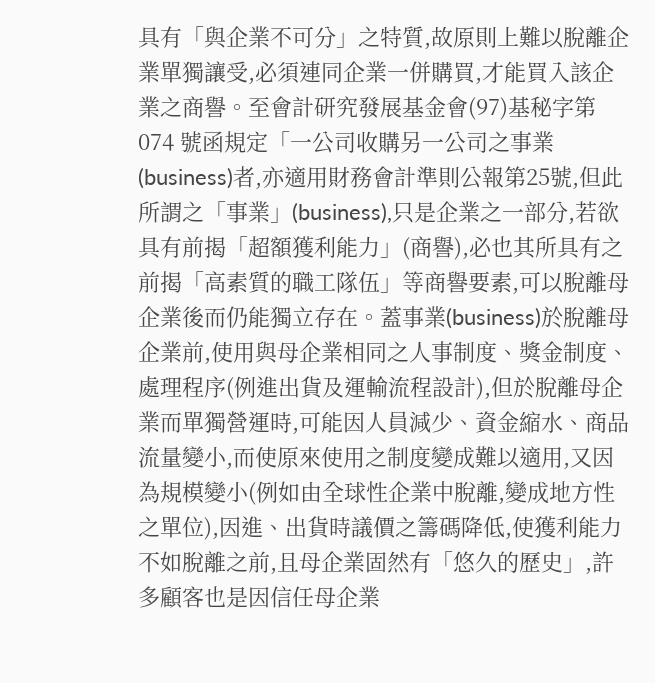具有「與企業不可分」之特質,故原則上難以脫離企業單獨讓受,必須連同企業一併購買,才能買入該企業之商譽。至會計研究發展基金會(97)基秘字第074 號函規定「一公司收購另一公司之事業(business)者,亦適用財務會計準則公報第25號,但此所謂之「事業」(business),只是企業之一部分,若欲具有前揭「超額獲利能力」(商譽),必也其所具有之前揭「高素質的職工隊伍」等商譽要素,可以脫離母企業後而仍能獨立存在。蓋事業(business)於脫離母企業前,使用與母企業相同之人事制度、獎金制度、處理程序(例進出貨及運輸流程設計),但於脫離母企業而單獨營運時,可能因人員減少、資金縮水、商品流量變小,而使原來使用之制度變成難以適用,又因為規模變小(例如由全球性企業中脫離,變成地方性之單位),因進、出貨時議價之籌碼降低,使獲利能力不如脫離之前,且母企業固然有「悠久的歷史」,許多顧客也是因信任母企業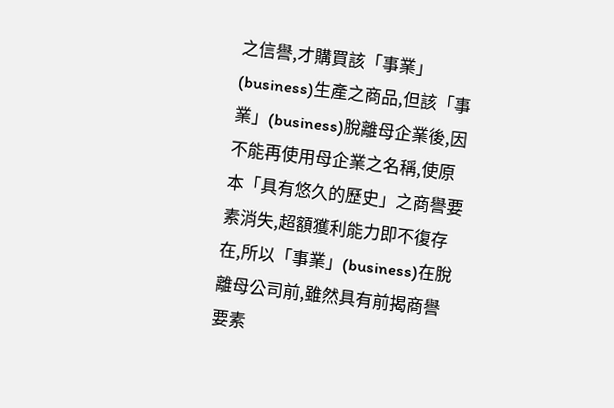之信譽,才購買該「事業」(business)生產之商品,但該「事業」(business)脫離母企業後,因不能再使用母企業之名稱,使原本「具有悠久的歷史」之商譽要素消失,超額獲利能力即不復存在,所以「事業」(business)在脫離母公司前,雖然具有前揭商譽要素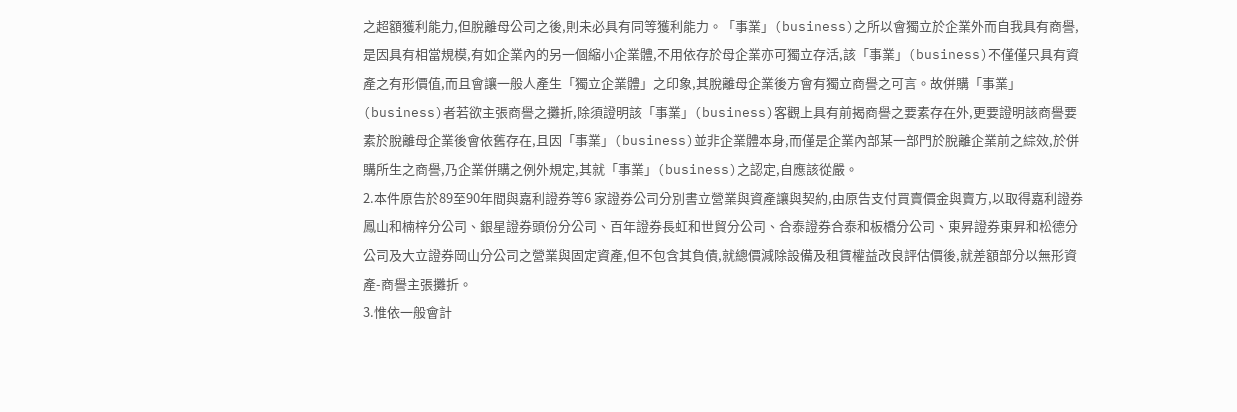之超額獲利能力,但脫離母公司之後,則未必具有同等獲利能力。「事業」(business)之所以會獨立於企業外而自我具有商譽,是因具有相當規模,有如企業內的另一個縮小企業體,不用依存於母企業亦可獨立存活,該「事業」(business)不僅僅只具有資產之有形價值,而且會讓一般人產生「獨立企業體」之印象,其脫離母企業後方會有獨立商譽之可言。故併購「事業」(business)者若欲主張商譽之攤折,除須證明該「事業」(business)客觀上具有前揭商譽之要素存在外,更要證明該商譽要素於脫離母企業後會依舊存在,且因「事業」(business)並非企業體本身,而僅是企業內部某一部門於脫離企業前之綜效,於併購所生之商譽,乃企業併購之例外規定,其就「事業」(business)之認定,自應該從嚴。
2.本件原告於89至90年間與嘉利證券等6 家證券公司分別書立營業與資產讓與契約,由原告支付買賣價金與賣方,以取得嘉利證券鳳山和楠梓分公司、銀星證券頭份分公司、百年證券長虹和世貿分公司、合泰證券合泰和板橋分公司、東昇證券東昇和松德分公司及大立證券岡山分公司之營業與固定資產,但不包含其負債,就總價減除設備及租賃權益改良評估價後,就差額部分以無形資產-商譽主張攤折。
3.惟依一般會計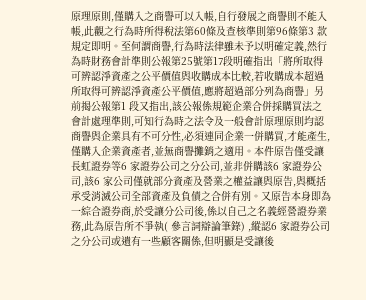原理原則,僅購入之商譽可以入帳,自行發展之商譽則不能入帳,此觀之行為時所得稅法第60條及查核準則第96條第3 款規定即明。至何謂商譽,行為時法律雖未予以明確定義,然行為時財務會計準則公報第25號第17段明確指出「將所取得可辨認淨資產之公平價值與收購成本比較,若收購成本超過所取得可辨認淨資產公平價值,應將超過部分列為商譽」另前揭公報第1 段又指出,該公報係規範企業合併採購買法之會計處理準則,可知行為時之法令及一般會計原理原則均認商譽與企業具有不可分性,必須連同企業一併購買,才能產生,僅購入企業資產者,並無商譽攤銷之適用。本件原告僅受讓長虹證券等6 家證券公司之分公司,並非併購該6 家證券公司,該6 家公司僅就部分資產及營業之權益讓與原告,與概括承受消滅公司全部資產及負債之合併有別。又原告本身即為一綜合證券商,於受讓分公司後,係以自己之名義經營證券業務,此為原告所不爭執( 參言詞辯論筆錄) ,縱認6 家證券公司之分公司或遺有一些顧客關係,但明顯是受讓後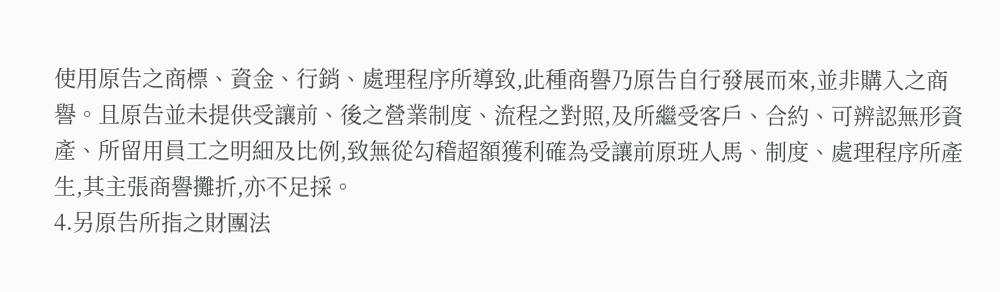使用原告之商標、資金、行銷、處理程序所導致,此種商譽乃原告自行發展而來,並非購入之商譽。且原告並未提供受讓前、後之營業制度、流程之對照,及所繼受客戶、合約、可辨認無形資產、所留用員工之明細及比例,致無從勾稽超額獲利確為受讓前原班人馬、制度、處理程序所產生,其主張商譽攤折,亦不足採。
4.另原告所指之財團法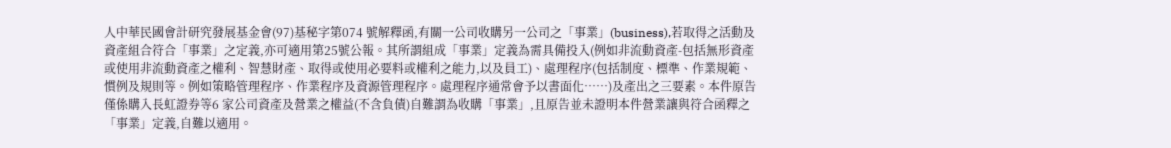人中華民國會計研究發展基金會(97)基秘字第074 號解釋函,有關一公司收購另一公司之「事業」(business),若取得之活動及資產組合符合「事業」之定義,亦可適用第25號公報。其所謂組成「事業」定義為需具備投入(例如非流動資產-包括無形資產或使用非流動資產之權利、智慧財產、取得或使用必要料或權利之能力,以及員工)、處理程序(包括制度、標準、作業規範、慣例及規則等。例如策略管理程序、作業程序及資源管理程序。處理程序通常會予以書面化……)及產出之三要素。本件原告僅係購入長虹證券等6 家公司資產及營業之權益(不含負債)自難謂為收購「事業」,且原告並未證明本件營業讓與符合函釋之「事業」定義,自難以適用。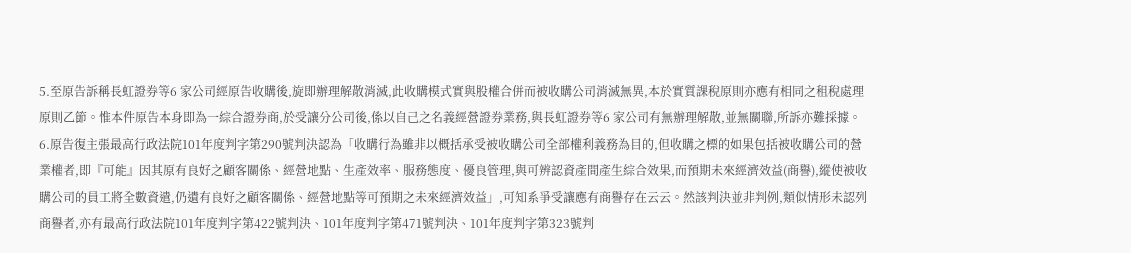5.至原告訴稱長虹證券等6 家公司經原告收購後,旋即辦理解散消滅,此收購模式實與股權合併而被收購公司消滅無異,本於實質課稅原則亦應有相同之租稅處理原則乙節。惟本件原告本身即為一綜合證券商,於受讓分公司後,係以自己之名義經營證券業務,與長虹證券等6 家公司有無辦理解散,並無關聯,所訴亦難採據。
6.原告復主張最高行政法院101年度判字第290號判決認為「收購行為雖非以概括承受被收購公司全部權利義務為目的,但收購之標的如果包括被收購公司的營業權者,即『可能』因其原有良好之顧客關係、經營地點、生產效率、服務態度、優良管理,與可辨認資產間產生綜合效果,而預期未來經濟效益(商譽),縱使被收購公司的員工將全數資遣,仍遺有良好之顧客關係、經營地點等可預期之未來經濟效益」,可知系爭受讓應有商譽存在云云。然該判決並非判例,類似情形未認列商譽者,亦有最高行政法院101年度判字第422號判決、101年度判字第471號判決、101年度判字第323號判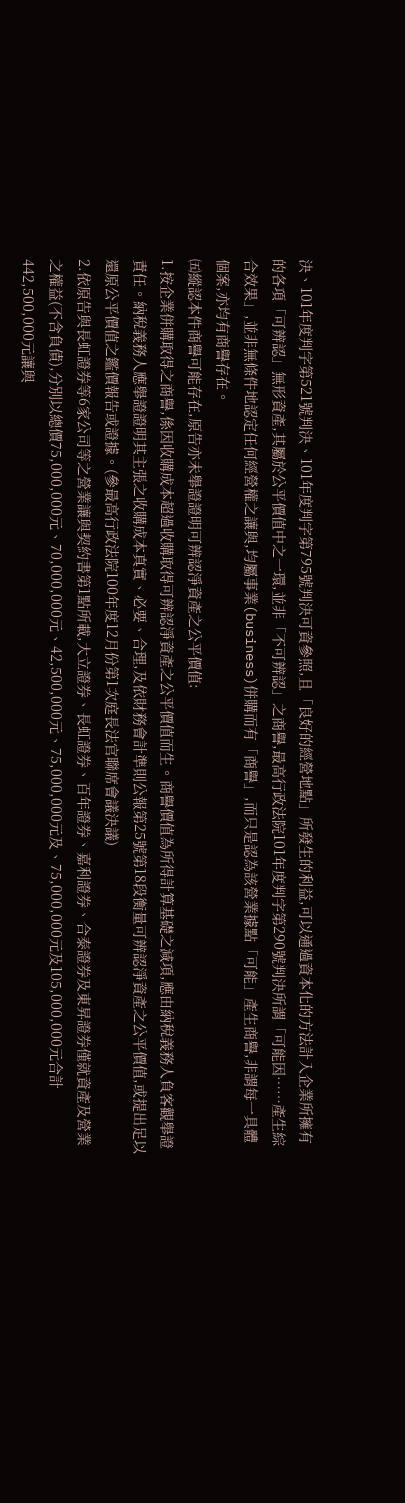決、101年度判字第521號判決、101年度判字第795號判決可資參照,且「良好的經營地點」所發生的利益,可以通過資本化的方法計入企業所擁有的各項「可辨認」無形資產,其屬於公平價值中之一環,並非「不可辨認」之商譽,最高行政法院101年度判字第290號判決所謂「可能因……產生綜合效果」,並非無條件地認定任何經營權之讓與,均屬事業(business)併購而有「商譽」,而只是認為該營業據點「可能」產生商譽,非謂每一具體個案,亦均有商譽存在。
㈤縱認本件商譽可能存在,原告亦未舉證證明可辨認淨資產之公平價值:
1.按企業併購取得之商譽,係因收購成本超過收購取得可辨認淨資產之公平價值而生。商譽價值為所得計算基礎之減項,應由納稅義務人負客觀舉證責任。納稅義務人應舉證證明其主張之收購成本真實、必要、合理,及依財務會計準則公報第25號第18段衡量可辨認淨資產之公平價值,或提出足以還原公平價值之鑑價報告或證據。(參最高行政法院100年度12月份第1次庭長法官聯席會議決議)
2.依原告與長虹證券等6家公司等之營業讓與契約書第1點所載,大立證券、長虹證券、百年證券、嘉利證券、合泰證券及東昇證券僅就資產及營業之權益(不含負債),分別以總價75,000,000元、70,000,000元、42,500,000元、75,000,000元及、75,000,000元及105,000,000元合計442,500,000元讓與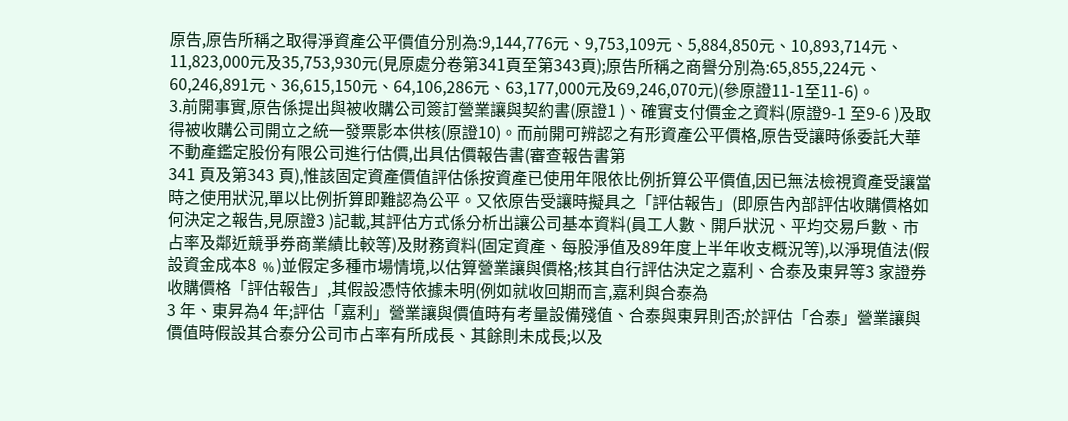原告,原告所稱之取得淨資產公平價值分別為:9,144,776元、9,753,109元、5,884,850元、10,893,714元、11,823,000元及35,753,930元(見原處分卷第341頁至第343頁);原告所稱之商譽分別為:65,855,224元、60,246,891元、36,615,150元、64,106,286元、63,177,000元及69,246,070元)(參原證11-1至11-6)。
3.前開事實,原告係提出與被收購公司簽訂營業讓與契約書(原證1 )、確實支付價金之資料(原證9-1 至9-6 )及取得被收購公司開立之統一發票影本供核(原證10)。而前開可辨認之有形資產公平價格,原告受讓時係委託大華不動產鑑定股份有限公司進行估價,出具估價報告書(審查報告書第
341 頁及第343 頁),惟該固定資產價值評估係按資產已使用年限依比例折算公平價值,因已無法檢視資產受讓當時之使用狀況,單以比例折算即難認為公平。又依原告受讓時擬具之「評估報告」(即原告內部評估收購價格如何決定之報告,見原證3 )記載,其評估方式係分析出讓公司基本資料(員工人數、開戶狀況、平均交易戶數、市占率及鄰近競爭券商業績比較等)及財務資料(固定資產、每股淨值及89年度上半年收支概況等),以淨現值法(假設資金成本8 ﹪)並假定多種市場情境,以估算營業讓與價格;核其自行評估決定之嘉利、合泰及東昇等3 家證券收購價格「評估報告」,其假設憑恃依據未明(例如就收回期而言,嘉利與合泰為
3 年、東昇為4 年;評估「嘉利」營業讓與價值時有考量設備殘值、合泰與東昇則否;於評估「合泰」營業讓與價值時假設其合泰分公司市占率有所成長、其餘則未成長;以及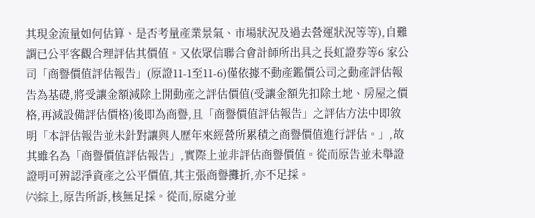其現金流量如何估算、是否考量產業景氣、市場狀況及過去營運狀況等等),自難謂已公平客觀合理評估其價值。又依眾信聯合會計師所出具之長虹證券等6 家公司「商譽價值評估報告」(原證11-1至11-6)僅依據不動產鑑價公司之動產評估報告為基礎,將受讓金額減除上開動產之評估價值(受讓金額先扣除土地、房屋之價格,再減設備評估價格)後即為商譽,且「商譽價值評估報告」之評估方法中即敘明「本評估報告並未針對讓與人歷年來經營所累積之商譽價值進行評估。」,故其雖名為「商譽價值評估報告」,實際上並非評估商譽價值。從而原告並未舉證證明可辨認淨資產之公平價值,其主張商譽攤折,亦不足採。
㈥綜上,原告所訴,核無足採。從而,原處分並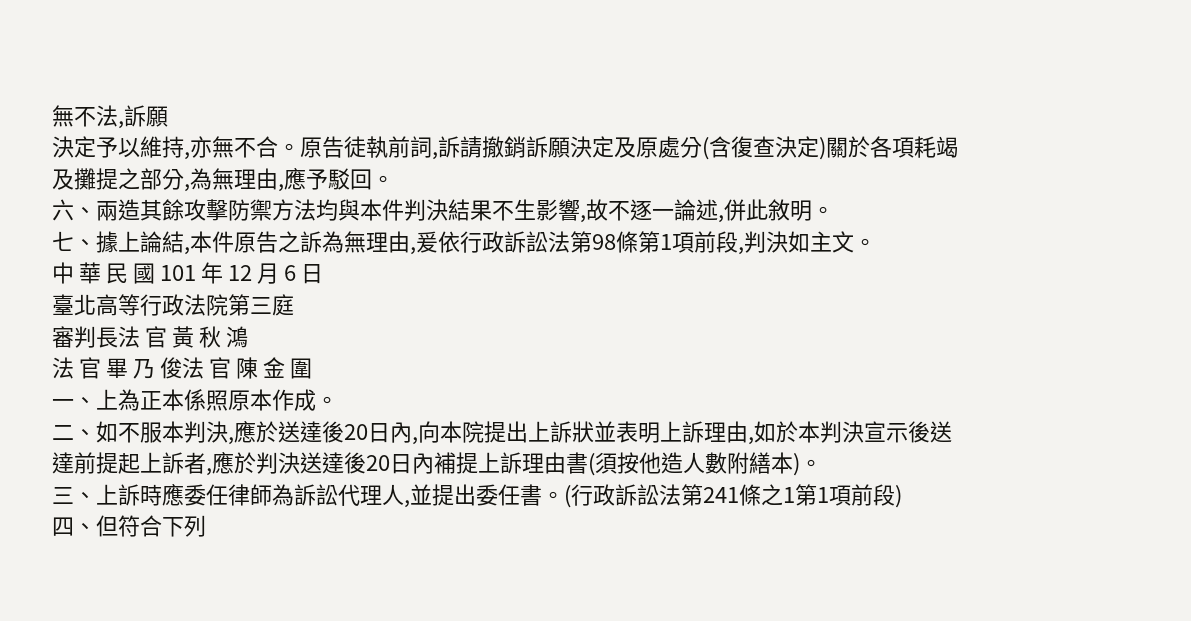無不法,訴願
決定予以維持,亦無不合。原告徒執前詞,訴請撤銷訴願決定及原處分(含復查決定)關於各項耗竭及攤提之部分,為無理由,應予駁回。
六、兩造其餘攻擊防禦方法均與本件判決結果不生影響,故不逐一論述,併此敘明。
七、據上論結,本件原告之訴為無理由,爰依行政訴訟法第98條第1項前段,判決如主文。
中 華 民 國 101 年 12 月 6 日
臺北高等行政法院第三庭
審判長法 官 黃 秋 鴻
法 官 畢 乃 俊法 官 陳 金 圍
一、上為正本係照原本作成。
二、如不服本判決,應於送達後20日內,向本院提出上訴狀並表明上訴理由,如於本判決宣示後送達前提起上訴者,應於判決送達後20日內補提上訴理由書(須按他造人數附繕本)。
三、上訴時應委任律師為訴訟代理人,並提出委任書。(行政訴訟法第241條之1第1項前段)
四、但符合下列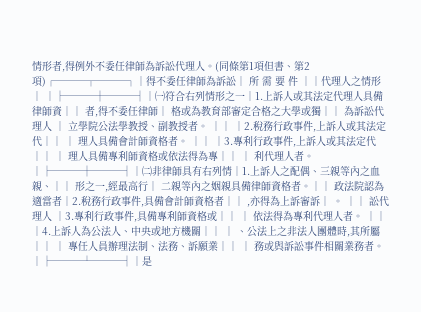情形者,得例外不委任律師為訴訟代理人。(同條第1項但書、第2項)┌───┬───┐│得不委任律師為訴訟│ 所 需 要 件 ││代理人之情形 │ │├───┼───┤│㈠符合右列情形之一│1.上訴人或其法定代理人具備律師資││ 者,得不委任律師│ 格或為教育部審定合格之大學或獨││ 為訴訟代理人 │ 立學院公法學教授、副教授者。 ││ │2.稅務行政事件,上訴人或其法定代││ │ 理人具備會計師資格者。 ││ │3.專利行政事件,上訴人或其法定代││ │ 理人具備專利師資格或依法得為專││ │ 利代理人者。 │├───┼───┤│㈡非律師具有右列情│1.上訴人之配偶、三親等內之血親、││ 形之一,經最高行│ 二親等內之姻親具備律師資格者。││ 政法院認為適當者│2.稅務行政事件,具備會計師資格者││ ,亦得為上訴審訴│ 。 ││ 訟代理人 │3.專利行政事件,具備專利師資格或││ │ 依法得為專利代理人者。 ││ │4.上訴人為公法人、中央或地方機關││ │ 、公法上之非法人團體時,其所屬││ │ 專任人員辦理法制、法務、訴願業││ │ 務或與訴訟事件相關業務者。 │├───┴───┤│是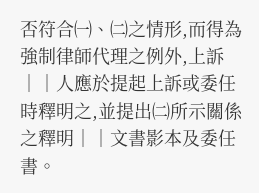否符合㈠、㈡之情形,而得為強制律師代理之例外,上訴││人應於提起上訴或委任時釋明之,並提出㈡所示關係之釋明││文書影本及委任書。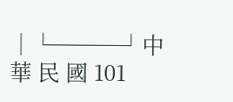│└───┘中 華 民 國 101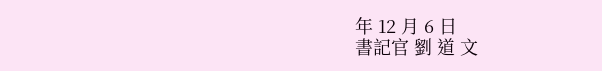年 12 月 6 日
書記官 劉 道 文